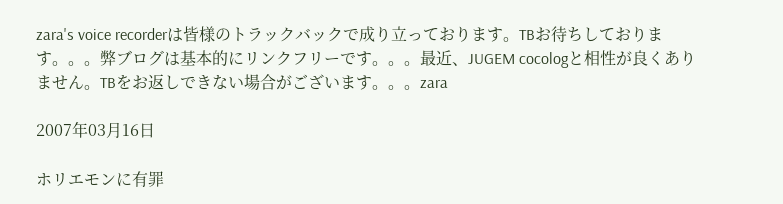zara's voice recorderは皆様のトラックバックで成り立っております。TBお待ちしております。。。弊ブログは基本的にリンクフリーです。。。最近、JUGEM cocologと相性が良くありません。TBをお返しできない場合がございます。。。zara

2007年03月16日

ホリエモンに有罪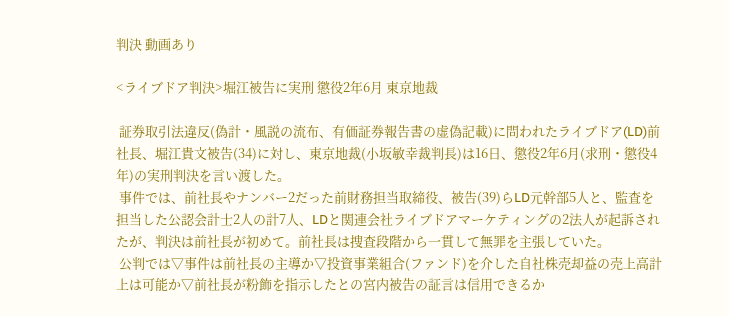判決 動画あり

<ライブドア判決>堀江被告に実刑 懲役2年6月 東京地裁

 証券取引法違反(偽計・風説の流布、有価証券報告書の虚偽記載)に問われたライブドア(LD)前社長、堀江貴文被告(34)に対し、東京地裁(小坂敏幸裁判長)は16日、懲役2年6月(求刑・懲役4年)の実刑判決を言い渡した。
 事件では、前社長やナンバー2だった前財務担当取締役、被告(39)らLD元幹部5人と、監査を担当した公認会計士2人の計7人、LDと関連会社ライブドアマーケティングの2法人が起訴されたが、判決は前社長が初めて。前社長は捜査段階から一貫して無罪を主張していた。
 公判では▽事件は前社長の主導か▽投資事業組合(ファンド)を介した自社株売却益の売上高計上は可能か▽前社長が粉飾を指示したとの宮内被告の証言は信用できるか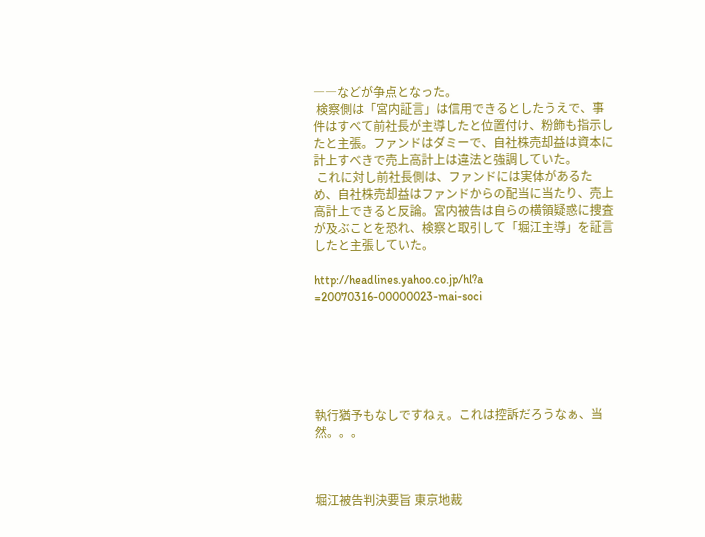――などが争点となった。
 検察側は「宮内証言」は信用できるとしたうえで、事件はすべて前社長が主導したと位置付け、粉飾も指示したと主張。ファンドはダミーで、自社株売却益は資本に計上すべきで売上高計上は違法と強調していた。
 これに対し前社長側は、ファンドには実体があるため、自社株売却益はファンドからの配当に当たり、売上高計上できると反論。宮内被告は自らの横領疑惑に捜査が及ぶことを恐れ、検察と取引して「堀江主導」を証言したと主張していた。

http://headlines.yahoo.co.jp/hl?a
=20070316-00000023-mai-soci






執行猶予もなしですねぇ。これは控訴だろうなぁ、当然。。。



堀江被告判決要旨 東京地裁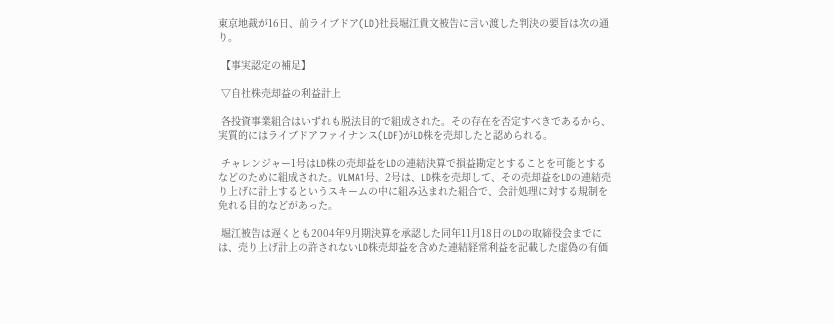東京地裁が16日、前ライブドア(LD)社長堀江貴文被告に言い渡した判決の要旨は次の通り。

 【事実認定の補足】

 ▽自社株売却益の利益計上

 各投資事業組合はいずれも脱法目的で組成された。その存在を否定すべきであるから、実質的にはライブドアファイナンス(LDF)がLD株を売却したと認められる。

 チャレンジャー1号はLD株の売却益をLDの連結決算で損益勘定とすることを可能とするなどのために組成された。VLMA1号、2号は、LD株を売却して、その売却益をLDの連結売り上げに計上するというスキームの中に組み込まれた組合で、会計処理に対する規制を免れる目的などがあった。

 堀江被告は遅くとも2004年9月期決算を承認した同年11月18日のLDの取締役会までには、売り上げ計上の許されないLD株売却益を含めた連結経常利益を記載した虚偽の有価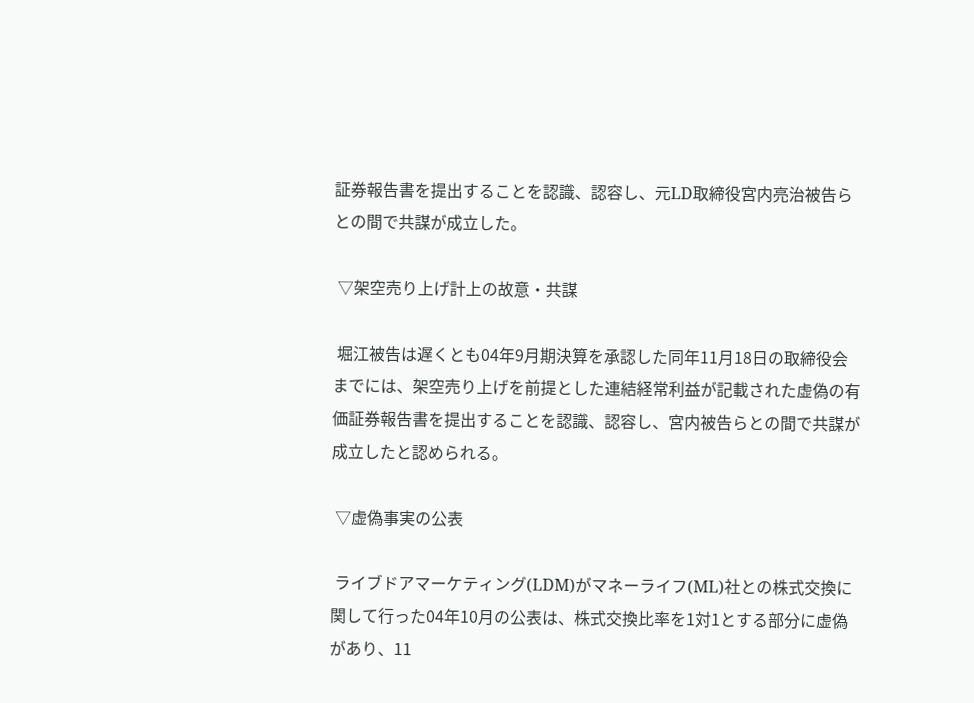証券報告書を提出することを認識、認容し、元LD取締役宮内亮治被告らとの間で共謀が成立した。

 ▽架空売り上げ計上の故意・共謀

 堀江被告は遅くとも04年9月期決算を承認した同年11月18日の取締役会までには、架空売り上げを前提とした連結経常利益が記載された虚偽の有価証券報告書を提出することを認識、認容し、宮内被告らとの間で共謀が成立したと認められる。

 ▽虚偽事実の公表

 ライブドアマーケティング(LDM)がマネーライフ(ML)社との株式交換に関して行った04年10月の公表は、株式交換比率を1対1とする部分に虚偽があり、11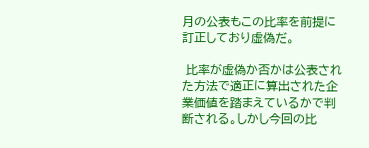月の公表もこの比率を前提に訂正しており虚偽だ。

 比率が虚偽か否かは公表された方法で適正に算出された企業価値を踏まえているかで判断される。しかし今回の比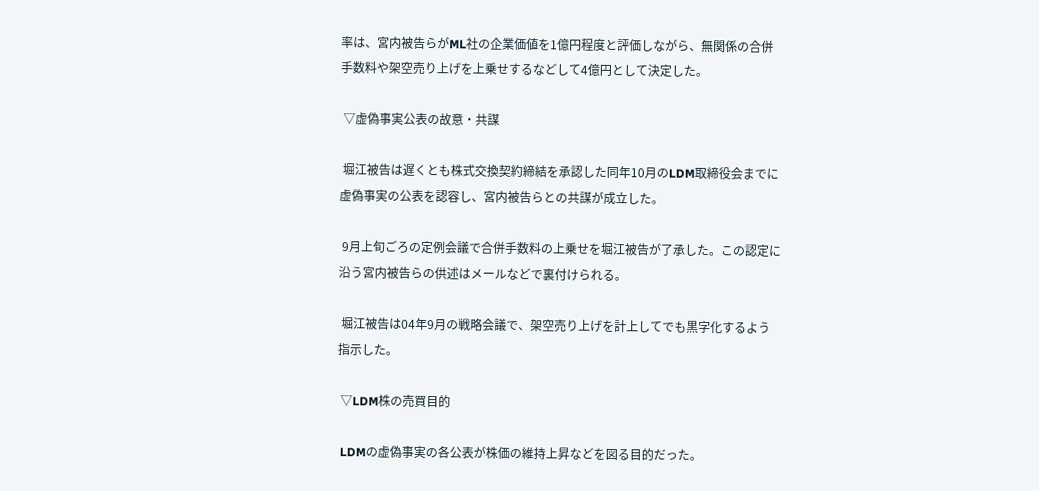率は、宮内被告らがML社の企業価値を1億円程度と評価しながら、無関係の合併手数料や架空売り上げを上乗せするなどして4億円として決定した。

 ▽虚偽事実公表の故意・共謀

 堀江被告は遅くとも株式交換契約締結を承認した同年10月のLDM取締役会までに虚偽事実の公表を認容し、宮内被告らとの共謀が成立した。

 9月上旬ごろの定例会議で合併手数料の上乗せを堀江被告が了承した。この認定に沿う宮内被告らの供述はメールなどで裏付けられる。

 堀江被告は04年9月の戦略会議で、架空売り上げを計上してでも黒字化するよう指示した。

 ▽LDM株の売買目的

 LDMの虚偽事実の各公表が株価の維持上昇などを図る目的だった。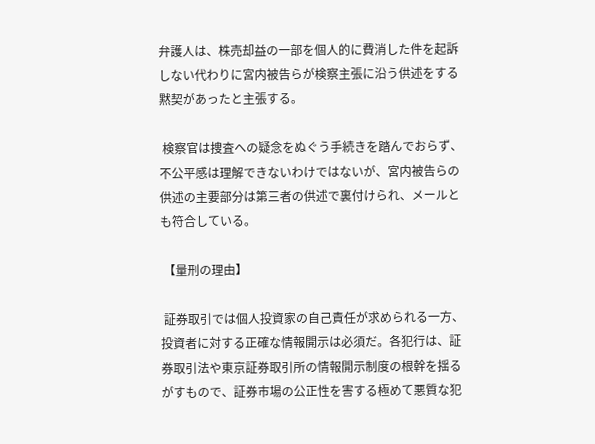弁護人は、株売却益の一部を個人的に費消した件を起訴しない代わりに宮内被告らが検察主張に沿う供述をする黙契があったと主張する。

 検察官は捜査への疑念をぬぐう手続きを踏んでおらず、不公平感は理解できないわけではないが、宮内被告らの供述の主要部分は第三者の供述で裏付けられ、メールとも符合している。

 【量刑の理由】

 証券取引では個人投資家の自己責任が求められる一方、投資者に対する正確な情報開示は必須だ。各犯行は、証券取引法や東京証券取引所の情報開示制度の根幹を揺るがすもので、証券市場の公正性を害する極めて悪質な犯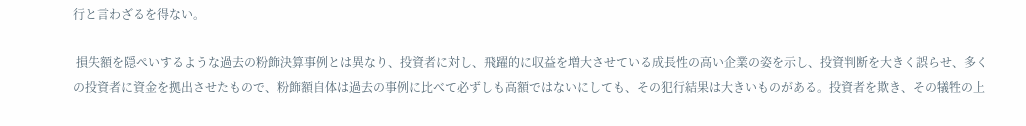行と言わざるを得ない。

 損失額を隠ぺいするような過去の粉飾決算事例とは異なり、投資者に対し、飛躍的に収益を増大させている成長性の高い企業の姿を示し、投資判断を大きく誤らせ、多くの投資者に資金を拠出させたもので、粉飾額自体は過去の事例に比べて必ずしも高額ではないにしても、その犯行結果は大きいものがある。投資者を欺き、その犠牲の上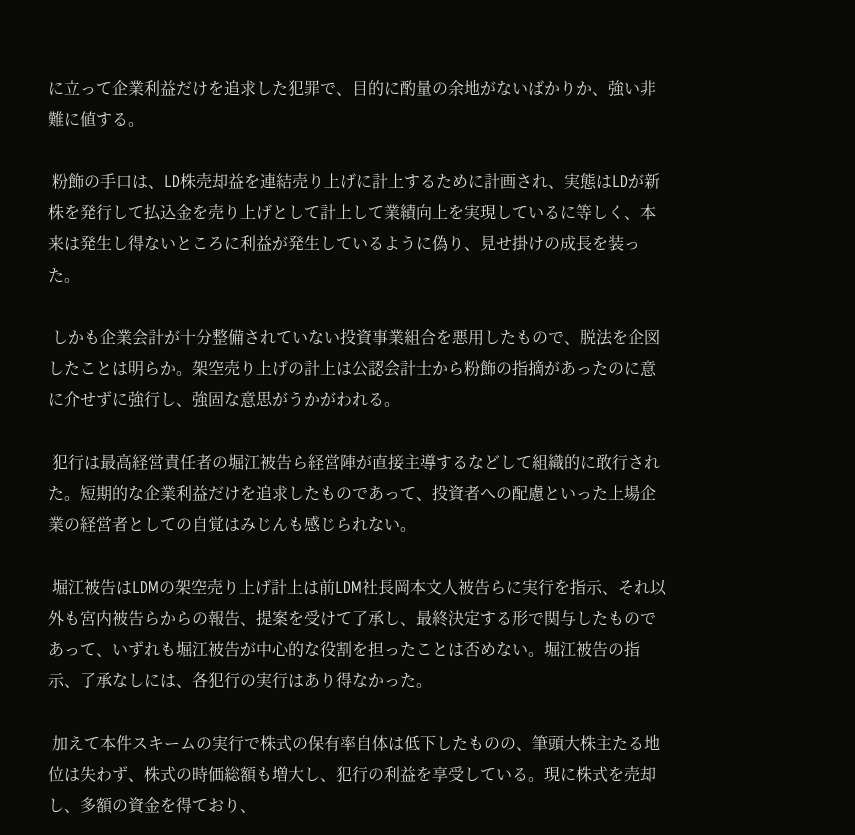に立って企業利益だけを追求した犯罪で、目的に酌量の余地がないばかりか、強い非難に値する。

 粉飾の手口は、LD株売却益を連結売り上げに計上するために計画され、実態はLDが新株を発行して払込金を売り上げとして計上して業績向上を実現しているに等しく、本来は発生し得ないところに利益が発生しているように偽り、見せ掛けの成長を装った。

 しかも企業会計が十分整備されていない投資事業組合を悪用したもので、脱法を企図したことは明らか。架空売り上げの計上は公認会計士から粉飾の指摘があったのに意に介せずに強行し、強固な意思がうかがわれる。

 犯行は最高経営責任者の堀江被告ら経営陣が直接主導するなどして組織的に敢行された。短期的な企業利益だけを追求したものであって、投資者への配慮といった上場企業の経営者としての自覚はみじんも感じられない。

 堀江被告はLDMの架空売り上げ計上は前LDM社長岡本文人被告らに実行を指示、それ以外も宮内被告らからの報告、提案を受けて了承し、最終決定する形で関与したものであって、いずれも堀江被告が中心的な役割を担ったことは否めない。堀江被告の指示、了承なしには、各犯行の実行はあり得なかった。

 加えて本件スキームの実行で株式の保有率自体は低下したものの、筆頭大株主たる地位は失わず、株式の時価総額も増大し、犯行の利益を享受している。現に株式を売却し、多額の資金を得ており、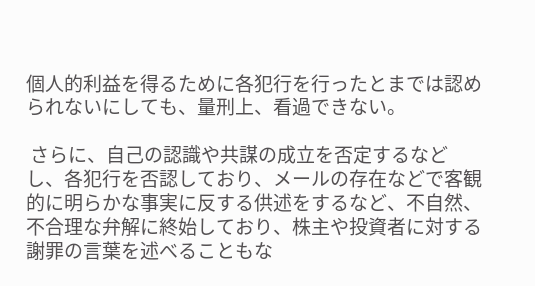個人的利益を得るために各犯行を行ったとまでは認められないにしても、量刑上、看過できない。

 さらに、自己の認識や共謀の成立を否定するなどし、各犯行を否認しており、メールの存在などで客観的に明らかな事実に反する供述をするなど、不自然、不合理な弁解に終始しており、株主や投資者に対する謝罪の言葉を述べることもな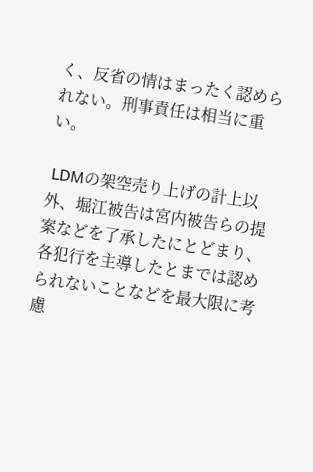く、反省の情はまったく認められない。刑事責任は相当に重い。

 LDMの架空売り上げの計上以外、堀江被告は宮内被告らの提案などを了承したにとどまり、各犯行を主導したとまでは認められないことなどを最大限に考慮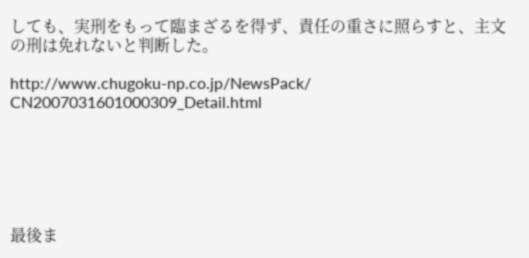しても、実刑をもって臨まざるを得ず、責任の重さに照らすと、主文の刑は免れないと判断した。

http://www.chugoku-np.co.jp/NewsPack/
CN2007031601000309_Detail.html






最後ま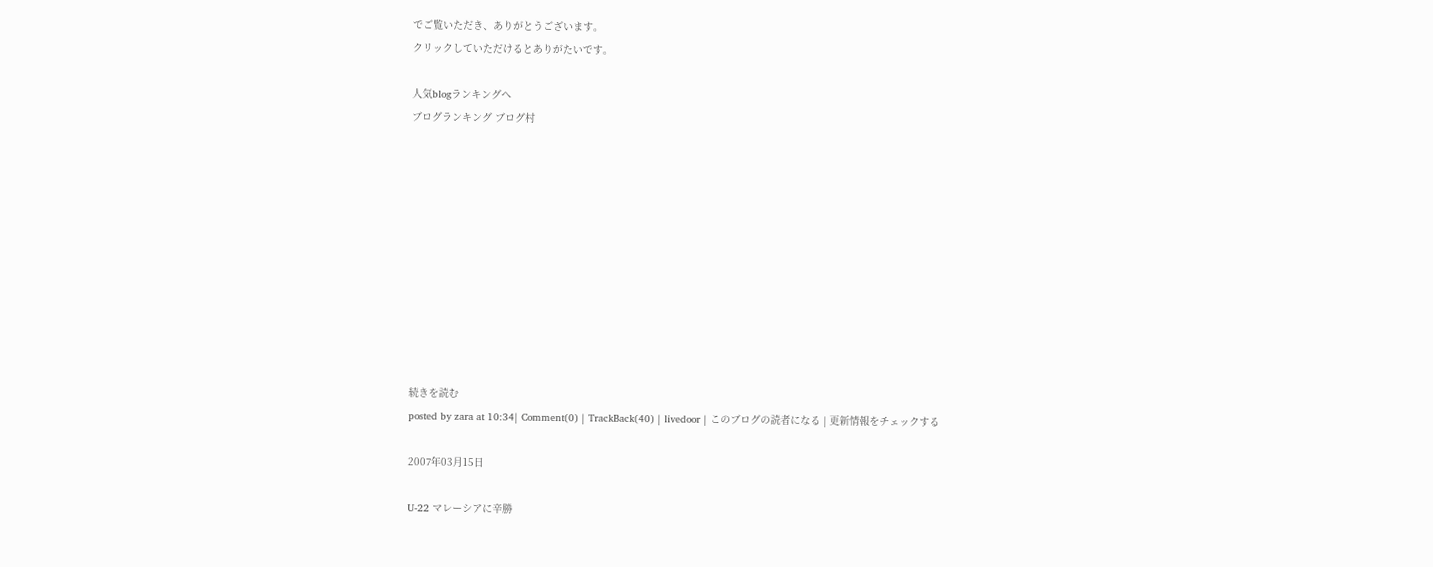でご覧いただき、ありがとうございます。
クリックしていただけるとありがたいです。

人気blogランキングへ
ブログランキング ブログ村











続きを読む
posted by zara at 10:34| Comment(0) | TrackBack(40) | livedoor | このブログの読者になる | 更新情報をチェックする

2007年03月15日

U-22 マレーシアに辛勝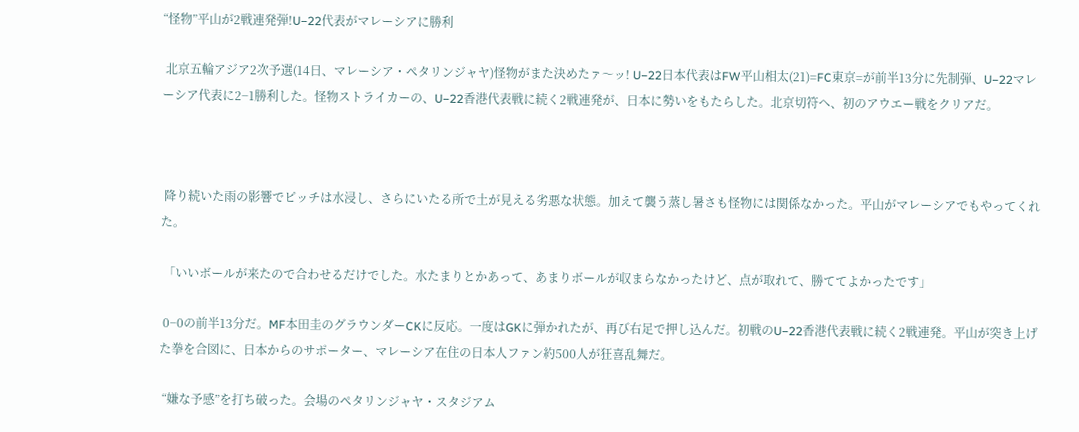“怪物”平山が2戦連発弾!U−22代表がマレーシアに勝利

 北京五輪アジア2次予選(14日、マレーシア・ペタリンジャヤ)怪物がまた決めたァ〜ッ! U−22日本代表はFW平山相太(21)=FC東京=が前半13分に先制弾、U−22マレーシア代表に2−1勝利した。怪物ストライカーの、U−22香港代表戦に続く2戦連発が、日本に勢いをもたらした。北京切符へ、初のアウエー戦をクリアだ。



 降り続いた雨の影響でピッチは水浸し、さらにいたる所で土が見える劣悪な状態。加えて襲う蒸し暑さも怪物には関係なかった。平山がマレーシアでもやってくれた。

 「いいボールが来たので合わせるだけでした。水たまりとかあって、あまりボールが収まらなかったけど、点が取れて、勝ててよかったです」

 0−0の前半13分だ。MF本田圭のグラウンダーCKに反応。一度はGKに弾かれたが、再び右足で押し込んだ。初戦のU−22香港代表戦に続く2戦連発。平山が突き上げた拳を合図に、日本からのサポーター、マレーシア在住の日本人ファン約500人が狂喜乱舞だ。

 “嫌な予感”を打ち破った。会場のペタリンジャヤ・スタジアム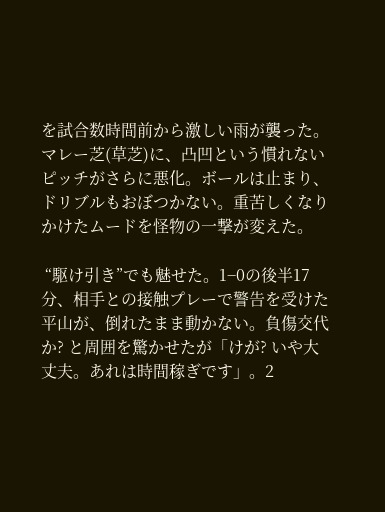を試合数時間前から激しい雨が襲った。マレー芝(草芝)に、凸凹という慣れないピッチがさらに悪化。ボールは止まり、ドリブルもおぼつかない。重苦しくなりかけたムードを怪物の一撃が変えた。

 “駆け引き”でも魅せた。1−0の後半17分、相手との接触プレーで警告を受けた平山が、倒れたまま動かない。負傷交代か? と周囲を驚かせたが「けが? いや大丈夫。あれは時間稼ぎです」。2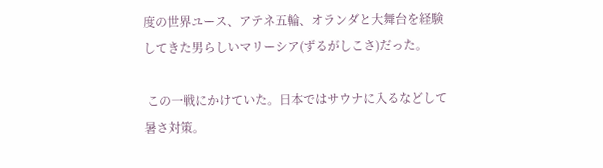度の世界ユース、アテネ五輪、オランダと大舞台を経験してきた男らしいマリーシア(ずるがしこさ)だった。

 この一戦にかけていた。日本ではサウナに入るなどして暑さ対策。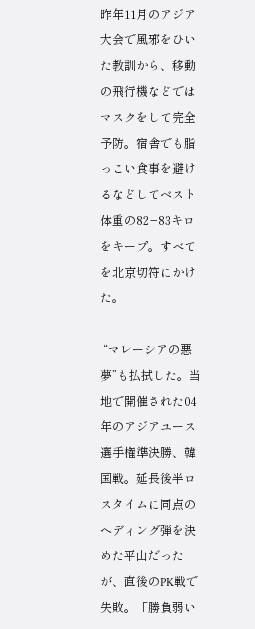昨年11月のアジア大会で風邪をひいた教訓から、移動の飛行機などではマスクをして完全予防。宿舎でも脂っこい食事を避けるなどしてベスト体重の82−83キロをキープ。すべてを北京切符にかけた。

 “マレーシアの悪夢”も払拭した。当地で開催された04年のアジアユース選手権準決勝、韓国戦。延長後半ロスタイムに同点のヘディング弾を決めた平山だったが、直後のPK戦で失敗。「勝負弱い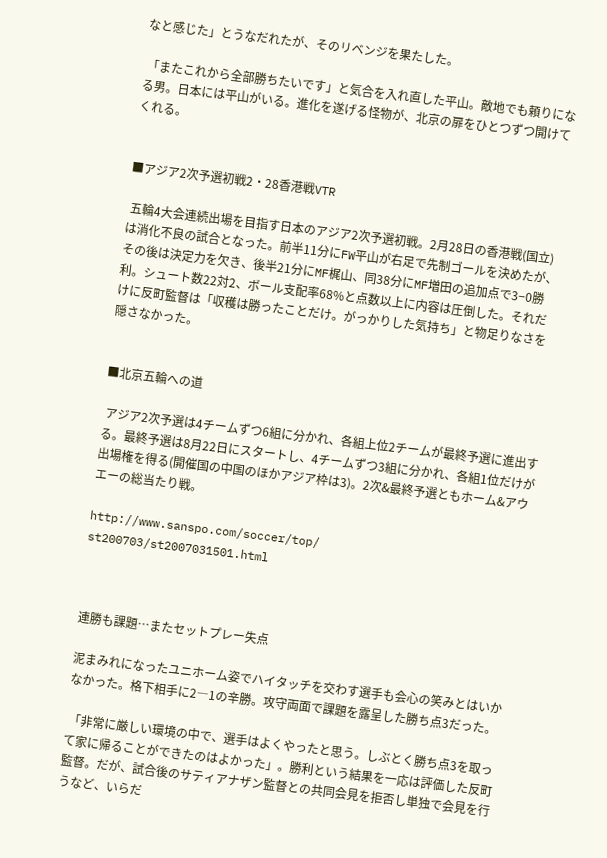なと感じた」とうなだれたが、そのリベンジを果たした。

 「またこれから全部勝ちたいです」と気合を入れ直した平山。敵地でも頼りになる男。日本には平山がいる。進化を遂げる怪物が、北京の扉をひとつずつ開けてくれる。


■アジア2次予選初戦2・28香港戦VTR

 五輪4大会連続出場を目指す日本のアジア2次予選初戦。2月28日の香港戦(国立)は消化不良の試合となった。前半11分にFW平山が右足で先制ゴールを決めたが、その後は決定力を欠き、後半21分にMF梶山、同38分にMF増田の追加点で3−0勝利。シュート数22対2、ボール支配率68%と点数以上に内容は圧倒した。それだけに反町監督は「収穫は勝ったことだけ。がっかりした気持ち」と物足りなさを隠さなかった。


■北京五輪への道

 アジア2次予選は4チームずつ6組に分かれ、各組上位2チームが最終予選に進出する。最終予選は8月22日にスタートし、4チームずつ3組に分かれ、各組1位だけが出場権を得る(開催国の中国のほかアジア枠は3)。2次&最終予選ともホーム&アウエーの総当たり戦。

http://www.sanspo.com/soccer/top/
st200703/st2007031501.html



連勝も課題…またセットプレー失点

泥まみれになったユニホーム姿でハイタッチを交わす選手も会心の笑みとはいかなかった。格下相手に2―1の辛勝。攻守両面で課題を露呈した勝ち点3だった。

 「非常に厳しい環境の中で、選手はよくやったと思う。しぶとく勝ち点3を取って家に帰ることができたのはよかった」。勝利という結果を一応は評価した反町監督。だが、試合後のサティアナザン監督との共同会見を拒否し単独で会見を行うなど、いらだ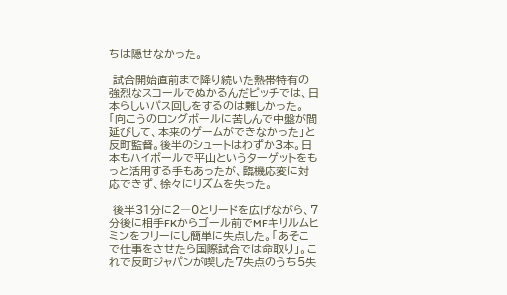ちは隠せなかった。

 試合開始直前まで降り続いた熱帯特有の強烈なスコールでぬかるんだピッチでは、日本らしいパス回しをするのは難しかった。「向こうのロングボールに苦しんで中盤が間延びして、本来のゲームができなかった」と反町監督。後半のシュートはわずか3本。日本もハイボールで平山というターゲットをもっと活用する手もあったが、臨機応変に対応できず、徐々にリズムを失った。

 後半31分に2―0とリードを広げながら、7分後に相手FKからゴール前でMFキリルムヒミンをフリーにし簡単に失点した。「あそこで仕事をさせたら国際試合では命取り」。これで反町ジャパンが喫した7失点のうち5失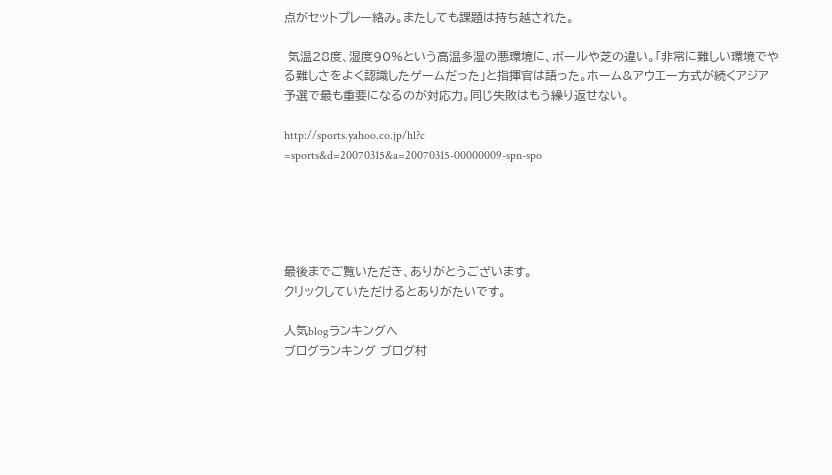点がセットプレー絡み。またしても課題は持ち越された。

 気温28度、湿度90%という高温多湿の悪環境に、ボールや芝の違い。「非常に難しい環境でやる難しさをよく認識したゲームだった」と指揮官は語った。ホーム&アウエー方式が続くアジア予選で最も重要になるのが対応力。同じ失敗はもう繰り返せない。

http://sports.yahoo.co.jp/hl?c
=sports&d=20070315&a=20070315-00000009-spn-spo





最後までご覧いただき、ありがとうございます。
クリックしていただけるとありがたいです。

人気blogランキングへ
ブログランキング ブログ村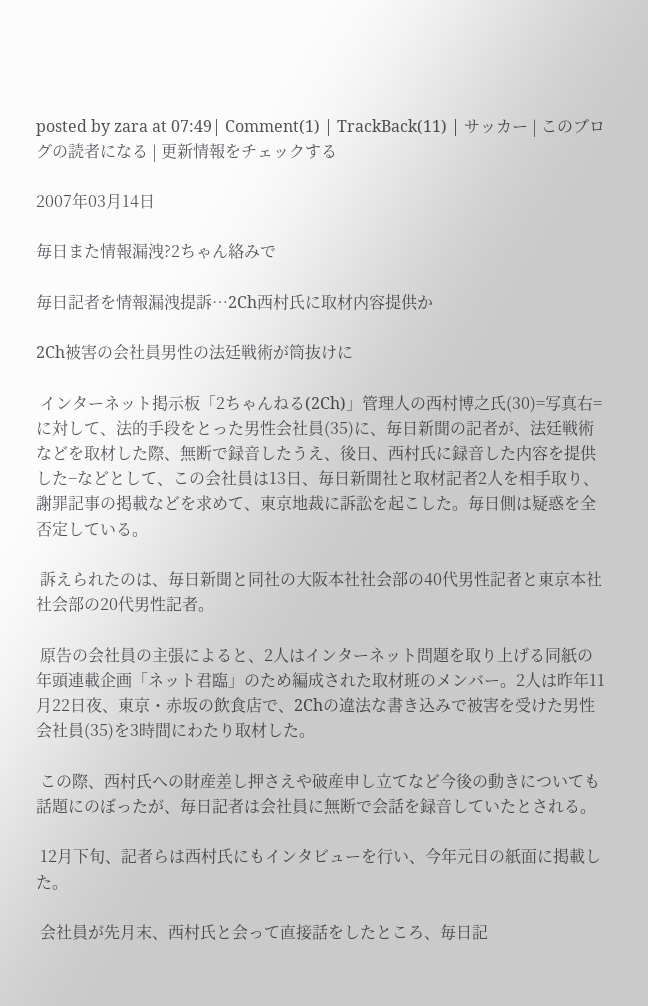posted by zara at 07:49| Comment(1) | TrackBack(11) | サッカー | このブログの読者になる | 更新情報をチェックする

2007年03月14日

毎日また情報漏洩?2ちゃん絡みで

毎日記者を情報漏洩提訴…2Ch西村氏に取材内容提供か

2Ch被害の会社員男性の法廷戦術が筒抜けに

 インターネット掲示板「2ちゃんねる(2Ch)」管理人の西村博之氏(30)=写真右=に対して、法的手段をとった男性会社員(35)に、毎日新聞の記者が、法廷戦術などを取材した際、無断で録音したうえ、後日、西村氏に録音した内容を提供した−などとして、この会社員は13日、毎日新聞社と取材記者2人を相手取り、謝罪記事の掲載などを求めて、東京地裁に訴訟を起こした。毎日側は疑惑を全否定している。

 訴えられたのは、毎日新聞と同社の大阪本社社会部の40代男性記者と東京本社社会部の20代男性記者。

 原告の会社員の主張によると、2人はインターネット問題を取り上げる同紙の年頭連載企画「ネット君臨」のため編成された取材班のメンバー。2人は昨年11月22日夜、東京・赤坂の飲食店で、2Chの違法な書き込みで被害を受けた男性会社員(35)を3時間にわたり取材した。

 この際、西村氏への財産差し押さえや破産申し立てなど今後の動きについても話題にのぼったが、毎日記者は会社員に無断で会話を録音していたとされる。

 12月下旬、記者らは西村氏にもインタビューを行い、今年元日の紙面に掲載した。

 会社員が先月末、西村氏と会って直接話をしたところ、毎日記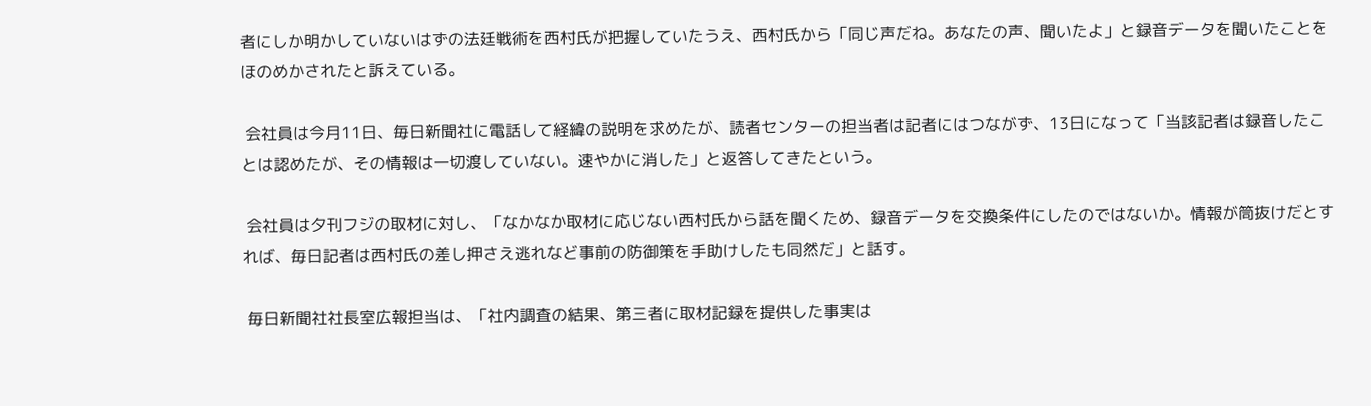者にしか明かしていないはずの法廷戦術を西村氏が把握していたうえ、西村氏から「同じ声だね。あなたの声、聞いたよ」と録音データを聞いたことをほのめかされたと訴えている。

 会社員は今月11日、毎日新聞社に電話して経緯の説明を求めたが、読者センターの担当者は記者にはつながず、13日になって「当該記者は録音したことは認めたが、その情報は一切渡していない。速やかに消した」と返答してきたという。

 会社員は夕刊フジの取材に対し、「なかなか取材に応じない西村氏から話を聞くため、録音データを交換条件にしたのではないか。情報が筒抜けだとすれば、毎日記者は西村氏の差し押さえ逃れなど事前の防御策を手助けしたも同然だ」と話す。

 毎日新聞社社長室広報担当は、「社内調査の結果、第三者に取材記録を提供した事実は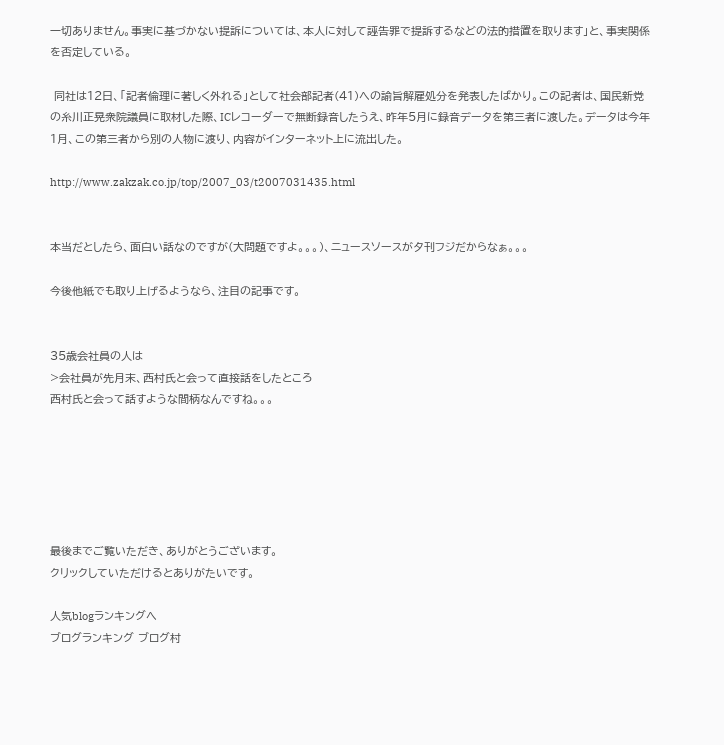一切ありません。事実に基づかない提訴については、本人に対して誣告罪で提訴するなどの法的措置を取ります」と、事実関係を否定している。

 同社は12日、「記者倫理に著しく外れる」として社会部記者(41)への諭旨解雇処分を発表したばかり。この記者は、国民新党の糸川正晃衆院議員に取材した際、ICレコーダーで無断録音したうえ、昨年5月に録音データを第三者に渡した。データは今年1月、この第三者から別の人物に渡り、内容がインターネット上に流出した。

http://www.zakzak.co.jp/top/2007_03/t2007031435.html


本当だとしたら、面白い話なのですが(大問題ですよ。。。)、ニュースソースが夕刊フジだからなぁ。。。

今後他紙でも取り上げるようなら、注目の記事です。


35歳会社員の人は
>会社員が先月末、西村氏と会って直接話をしたところ
西村氏と会って話すような間柄なんですね。。。






最後までご覧いただき、ありがとうございます。
クリックしていただけるとありがたいです。

人気blogランキングへ
ブログランキング ブログ村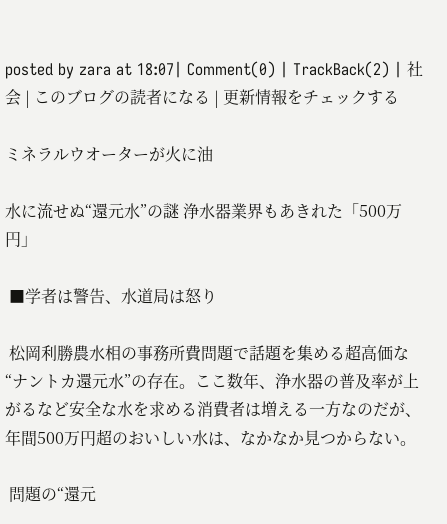posted by zara at 18:07| Comment(0) | TrackBack(2) | 社会 | このブログの読者になる | 更新情報をチェックする

ミネラルウオーターが火に油

水に流せぬ“還元水”の謎 浄水器業界もあきれた「500万円」

 ■学者は警告、水道局は怒り

 松岡利勝農水相の事務所費問題で話題を集める超高価な“ナントカ還元水”の存在。ここ数年、浄水器の普及率が上がるなど安全な水を求める消費者は増える一方なのだが、年間500万円超のおいしい水は、なかなか見つからない。

 問題の“還元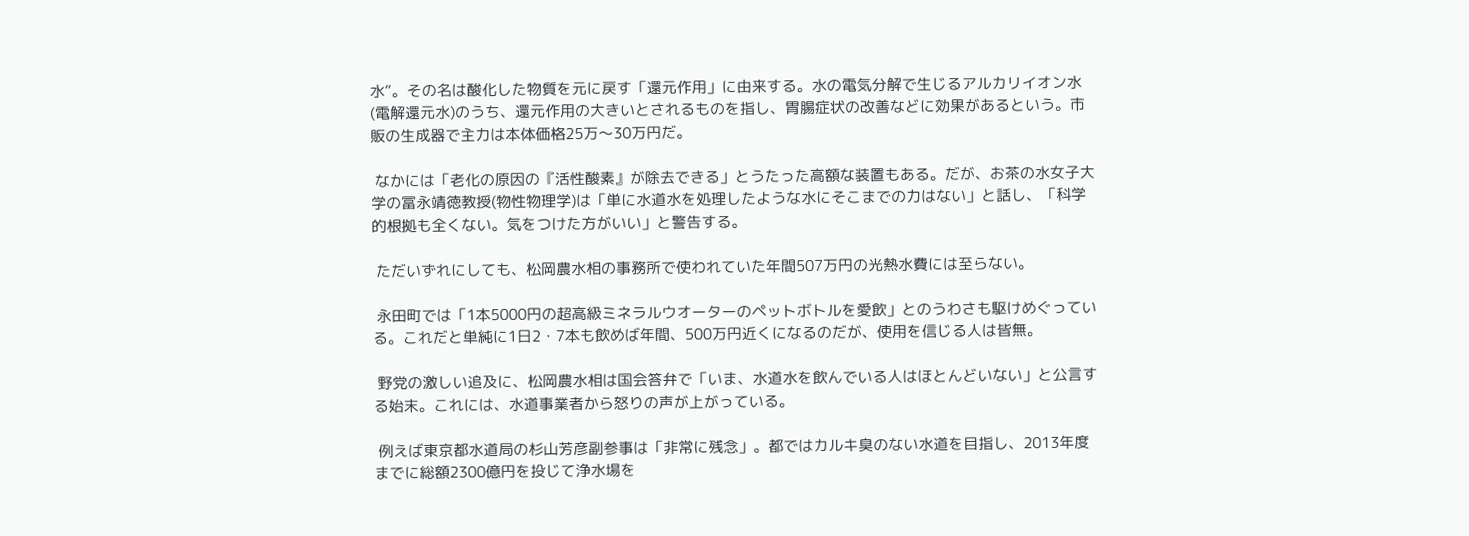水”。その名は酸化した物質を元に戻す「還元作用」に由来する。水の電気分解で生じるアルカリイオン水(電解還元水)のうち、還元作用の大きいとされるものを指し、胃腸症状の改善などに効果があるという。市販の生成器で主力は本体価格25万〜30万円だ。

 なかには「老化の原因の『活性酸素』が除去できる」とうたった高額な装置もある。だが、お茶の水女子大学の冨永靖徳教授(物性物理学)は「単に水道水を処理したような水にそこまでの力はない」と話し、「科学的根拠も全くない。気をつけた方がいい」と警告する。

 ただいずれにしても、松岡農水相の事務所で使われていた年間507万円の光熱水費には至らない。

 永田町では「1本5000円の超高級ミネラルウオーターのペットボトルを愛飲」とのうわさも駆けめぐっている。これだと単純に1日2・7本も飲めば年間、500万円近くになるのだが、使用を信じる人は皆無。

 野党の激しい追及に、松岡農水相は国会答弁で「いま、水道水を飲んでいる人はほとんどいない」と公言する始末。これには、水道事業者から怒りの声が上がっている。

 例えば東京都水道局の杉山芳彦副参事は「非常に残念」。都ではカルキ臭のない水道を目指し、2013年度までに総額2300億円を投じて浄水場を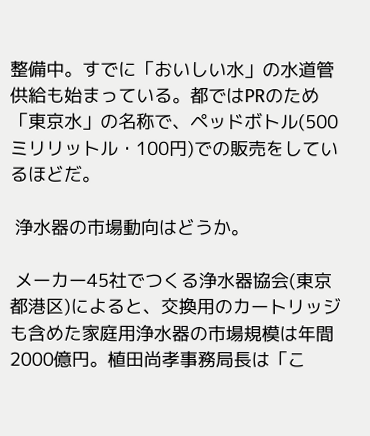整備中。すでに「おいしい水」の水道管供給も始まっている。都ではPRのため「東京水」の名称で、ペッドボトル(500ミリリットル・100円)での販売をしているほどだ。

 浄水器の市場動向はどうか。

 メーカー45社でつくる浄水器協会(東京都港区)によると、交換用のカートリッジも含めた家庭用浄水器の市場規模は年間2000億円。植田尚孝事務局長は「こ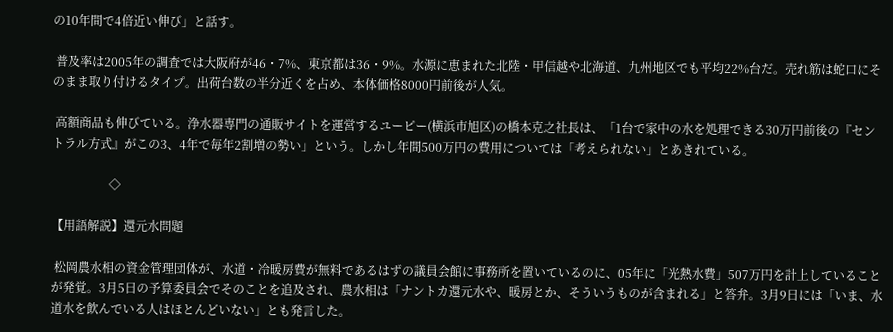の10年間で4倍近い伸び」と話す。

 普及率は2005年の調査では大阪府が46・7%、東京都は36・9%。水源に恵まれた北陸・甲信越や北海道、九州地区でも平均22%台だ。売れ筋は蛇口にそのまま取り付けるタイプ。出荷台数の半分近くを占め、本体価格8000円前後が人気。

 高額商品も伸びている。浄水器専門の通販サイトを運営するユーピー(横浜市旭区)の橋本克之社長は、「1台で家中の水を処理できる30万円前後の『セントラル方式』がこの3、4年で毎年2割増の勢い」という。しかし年間500万円の費用については「考えられない」とあきれている。

                   ◇

【用語解説】還元水問題

 松岡農水相の資金管理団体が、水道・冷暖房費が無料であるはずの議員会館に事務所を置いているのに、05年に「光熱水費」507万円を計上していることが発覚。3月5日の予算委員会でそのことを追及され、農水相は「ナントカ還元水や、暖房とか、そういうものが含まれる」と答弁。3月9日には「いま、水道水を飲んでいる人はほとんどいない」とも発言した。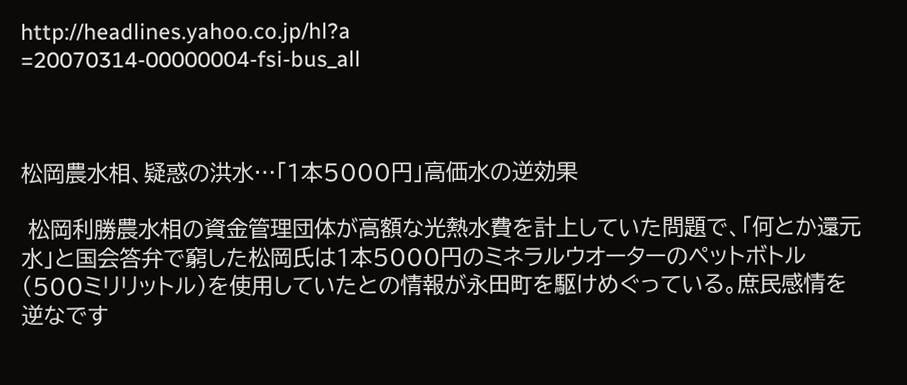http://headlines.yahoo.co.jp/hl?a
=20070314-00000004-fsi-bus_all



松岡農水相、疑惑の洪水…「1本5000円」高価水の逆効果

 松岡利勝農水相の資金管理団体が高額な光熱水費を計上していた問題で、「何とか還元水」と国会答弁で窮した松岡氏は1本5000円のミネラルウオーターのペットボトル(500ミリリットル)を使用していたとの情報が永田町を駆けめぐっている。庶民感情を逆なです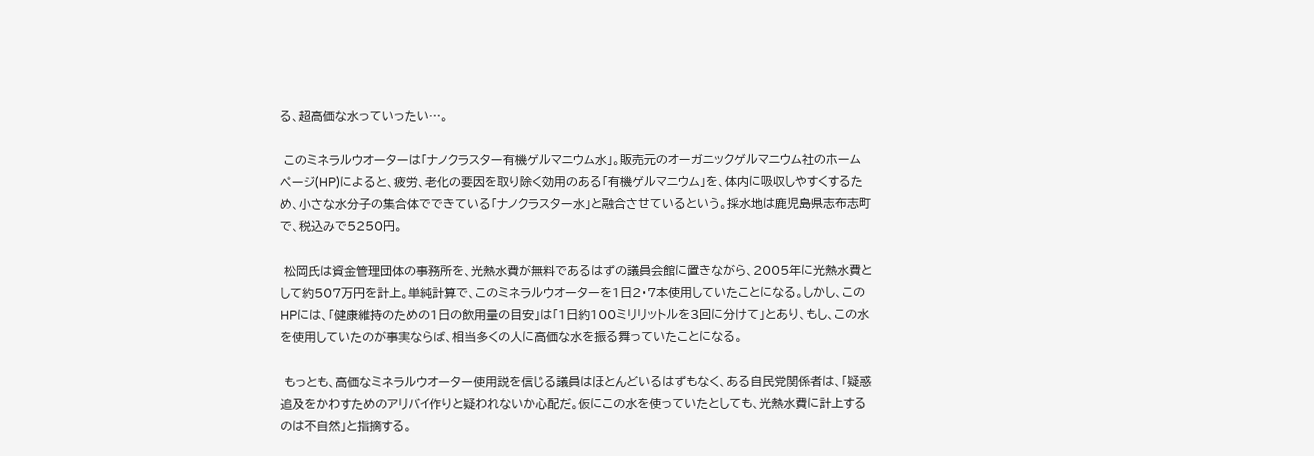る、超高価な水っていったい…。

 このミネラルウオーターは「ナノクラスター有機ゲルマニウム水」。販売元のオーガニックゲルマニウム社のホームページ(HP)によると、疲労、老化の要因を取り除く効用のある「有機ゲルマニウム」を、体内に吸収しやすくするため、小さな水分子の集合体でできている「ナノクラスター水」と融合させているという。採水地は鹿児島県志布志町で、税込みで5250円。

 松岡氏は資金管理団体の事務所を、光熱水費が無料であるはずの議員会館に置きながら、2005年に光熱水費として約507万円を計上。単純計算で、このミネラルウオーターを1日2・7本使用していたことになる。しかし、このHPには、「健康維持のための1日の飲用量の目安」は「1日約100ミリリットルを3回に分けて」とあり、もし、この水を使用していたのが事実ならば、相当多くの人に高価な水を振る舞っていたことになる。

 もっとも、高価なミネラルウオーター使用説を信じる議員はほとんどいるはずもなく、ある自民党関係者は、「疑惑追及をかわすためのアリバイ作りと疑われないか心配だ。仮にこの水を使っていたとしても、光熱水費に計上するのは不自然」と指摘する。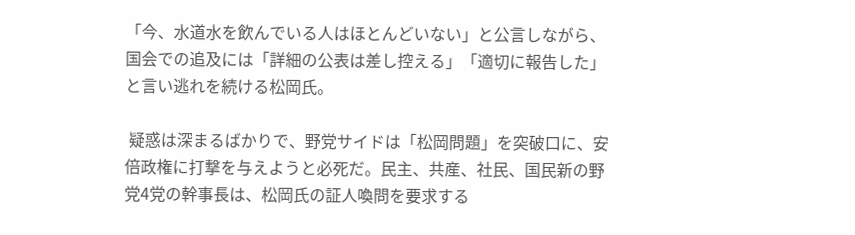「今、水道水を飲んでいる人はほとんどいない」と公言しながら、国会での追及には「詳細の公表は差し控える」「適切に報告した」と言い逃れを続ける松岡氏。

 疑惑は深まるばかりで、野党サイドは「松岡問題」を突破口に、安倍政権に打撃を与えようと必死だ。民主、共産、社民、国民新の野党4党の幹事長は、松岡氏の証人喚問を要求する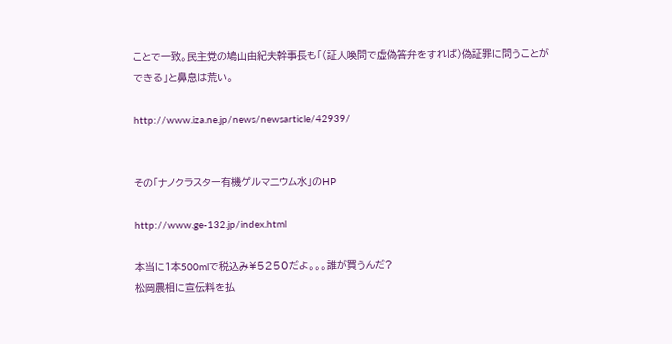ことで一致。民主党の鳩山由紀夫幹事長も「(証人喚問で虚偽答弁をすれば)偽証罪に問うことができる」と鼻息は荒い。

http://www.iza.ne.jp/news/newsarticle/42939/


その「ナノクラスター有機ゲルマニウム水」のHP

http://www.ge-132.jp/index.html

本当に1本500mlで税込み¥5250だよ。。。誰が買うんだ?
松岡農相に宣伝料を払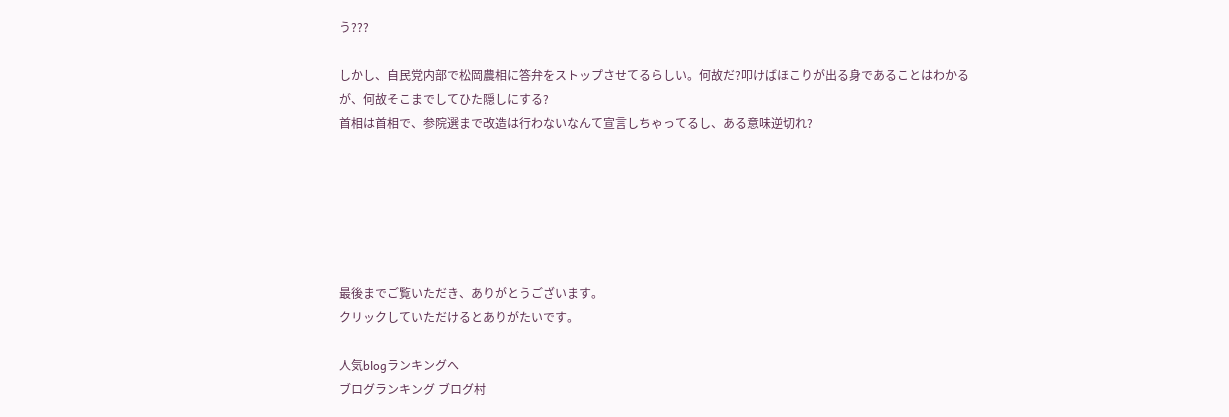う???

しかし、自民党内部で松岡農相に答弁をストップさせてるらしい。何故だ?叩けばほこりが出る身であることはわかるが、何故そこまでしてひた隠しにする?
首相は首相で、参院選まで改造は行わないなんて宣言しちゃってるし、ある意味逆切れ?






最後までご覧いただき、ありがとうございます。
クリックしていただけるとありがたいです。

人気blogランキングへ
ブログランキング ブログ村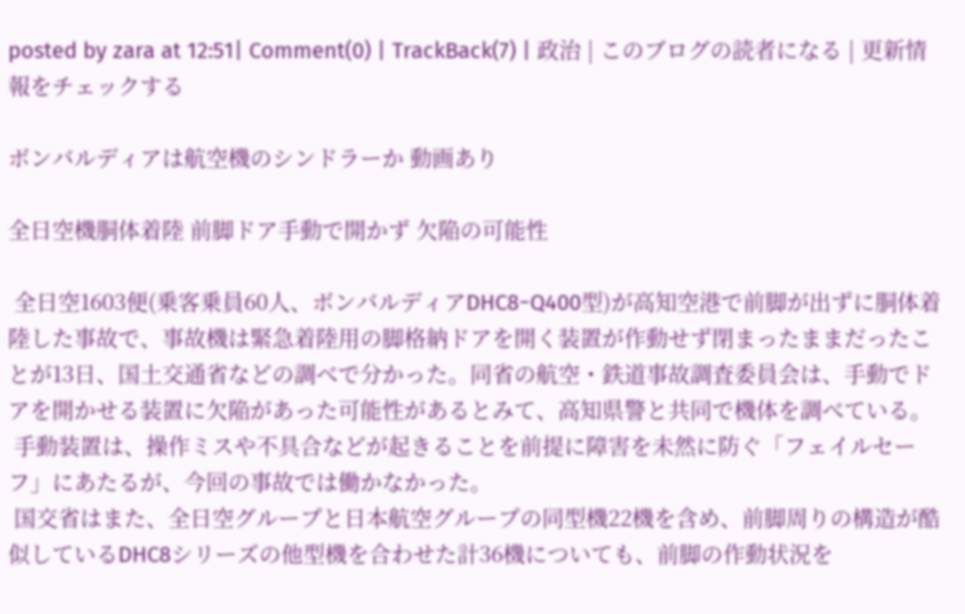posted by zara at 12:51| Comment(0) | TrackBack(7) | 政治 | このブログの読者になる | 更新情報をチェックする

ボンバルディアは航空機のシンドラーか 動画あり

全日空機胴体着陸 前脚ドア手動で開かず 欠陥の可能性

 全日空1603便(乗客乗員60人、ボンバルディアDHC8−Q400型)が高知空港で前脚が出ずに胴体着陸した事故で、事故機は緊急着陸用の脚格納ドアを開く装置が作動せず閉まったままだったことが13日、国土交通省などの調べで分かった。同省の航空・鉄道事故調査委員会は、手動でドアを開かせる装置に欠陥があった可能性があるとみて、高知県警と共同で機体を調べている。
 手動装置は、操作ミスや不具合などが起きることを前提に障害を未然に防ぐ「フェイルセーフ」にあたるが、今回の事故では働かなかった。
 国交省はまた、全日空グループと日本航空グループの同型機22機を含め、前脚周りの構造が酷似しているDHC8シリーズの他型機を合わせた計36機についても、前脚の作動状況を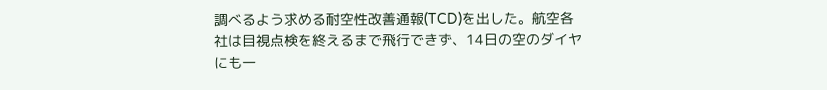調べるよう求める耐空性改善通報(TCD)を出した。航空各社は目視点検を終えるまで飛行できず、14日の空のダイヤにも一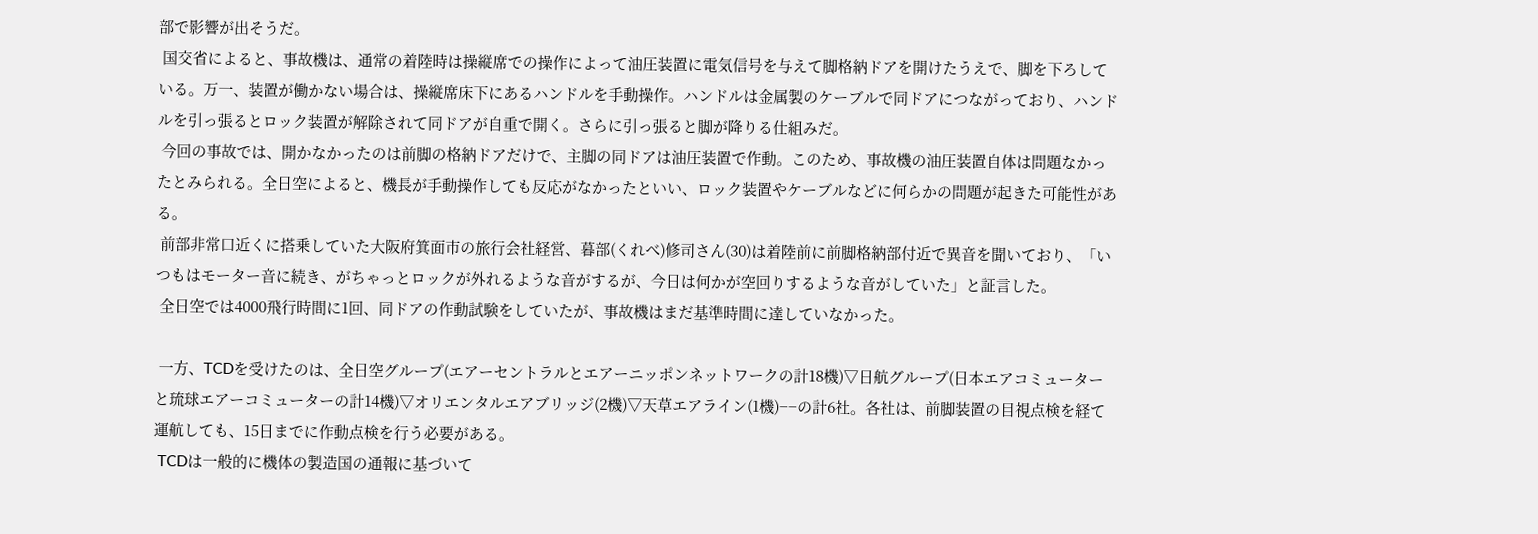部で影響が出そうだ。
 国交省によると、事故機は、通常の着陸時は操縦席での操作によって油圧装置に電気信号を与えて脚格納ドアを開けたうえで、脚を下ろしている。万一、装置が働かない場合は、操縦席床下にあるハンドルを手動操作。ハンドルは金属製のケーブルで同ドアにつながっており、ハンドルを引っ張るとロック装置が解除されて同ドアが自重で開く。さらに引っ張ると脚が降りる仕組みだ。
 今回の事故では、開かなかったのは前脚の格納ドアだけで、主脚の同ドアは油圧装置で作動。このため、事故機の油圧装置自体は問題なかったとみられる。全日空によると、機長が手動操作しても反応がなかったといい、ロック装置やケーブルなどに何らかの問題が起きた可能性がある。
 前部非常口近くに搭乗していた大阪府箕面市の旅行会社経営、暮部(くれべ)修司さん(30)は着陸前に前脚格納部付近で異音を聞いており、「いつもはモーター音に続き、がちゃっとロックが外れるような音がするが、今日は何かが空回りするような音がしていた」と証言した。
 全日空では4000飛行時間に1回、同ドアの作動試験をしていたが、事故機はまだ基準時間に達していなかった。

 一方、TCDを受けたのは、全日空グループ(エアーセントラルとエアーニッポンネットワークの計18機)▽日航グループ(日本エアコミューターと琉球エアーコミューターの計14機)▽オリエンタルエアブリッジ(2機)▽天草エアライン(1機)−−の計6社。各社は、前脚装置の目視点検を経て運航しても、15日までに作動点検を行う必要がある。
 TCDは一般的に機体の製造国の通報に基づいて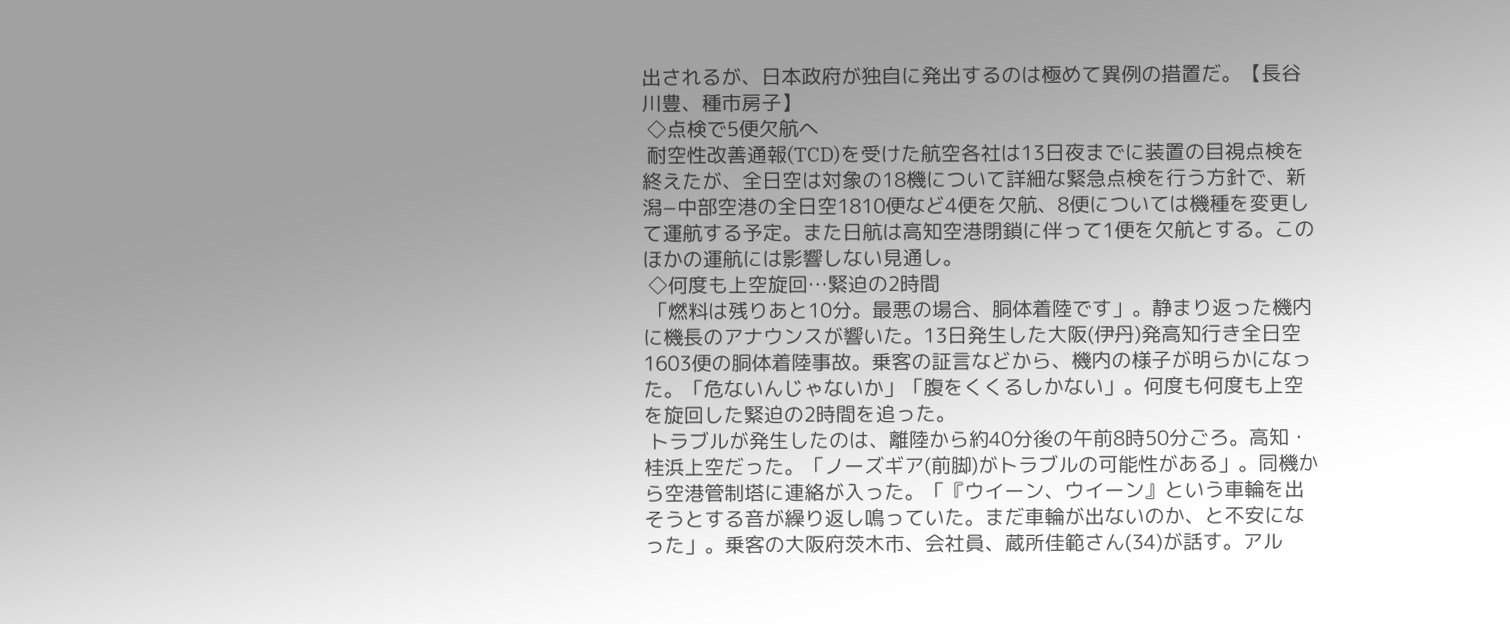出されるが、日本政府が独自に発出するのは極めて異例の措置だ。【長谷川豊、種市房子】
 ◇点検で5便欠航へ
 耐空性改善通報(TCD)を受けた航空各社は13日夜までに装置の目視点検を終えたが、全日空は対象の18機について詳細な緊急点検を行う方針で、新潟−中部空港の全日空1810便など4便を欠航、8便については機種を変更して運航する予定。また日航は高知空港閉鎖に伴って1便を欠航とする。このほかの運航には影響しない見通し。
 ◇何度も上空旋回…緊迫の2時間
 「燃料は残りあと10分。最悪の場合、胴体着陸です」。静まり返った機内に機長のアナウンスが響いた。13日発生した大阪(伊丹)発高知行き全日空1603便の胴体着陸事故。乗客の証言などから、機内の様子が明らかになった。「危ないんじゃないか」「腹をくくるしかない」。何度も何度も上空を旋回した緊迫の2時間を追った。
 トラブルが発生したのは、離陸から約40分後の午前8時50分ごろ。高知・桂浜上空だった。「ノーズギア(前脚)がトラブルの可能性がある」。同機から空港管制塔に連絡が入った。「『ウイーン、ウイーン』という車輪を出そうとする音が繰り返し鳴っていた。まだ車輪が出ないのか、と不安になった」。乗客の大阪府茨木市、会社員、蔵所佳範さん(34)が話す。アル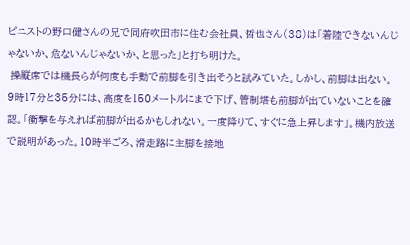ピニストの野口健さんの兄で同府吹田市に住む会社員、哲也さん(38)は「着陸できないんじゃないか、危ないんじゃないか、と思った」と打ち明けた。
 操縦席では機長らが何度も手動で前脚を引き出そうと試みていた。しかし、前脚は出ない。9時17分と35分には、高度を150メートルにまで下げ、管制塔も前脚が出ていないことを確認。「衝撃を与えれば前脚が出るかもしれない。一度降りて、すぐに急上昇します」。機内放送で説明があった。10時半ごろ、滑走路に主脚を接地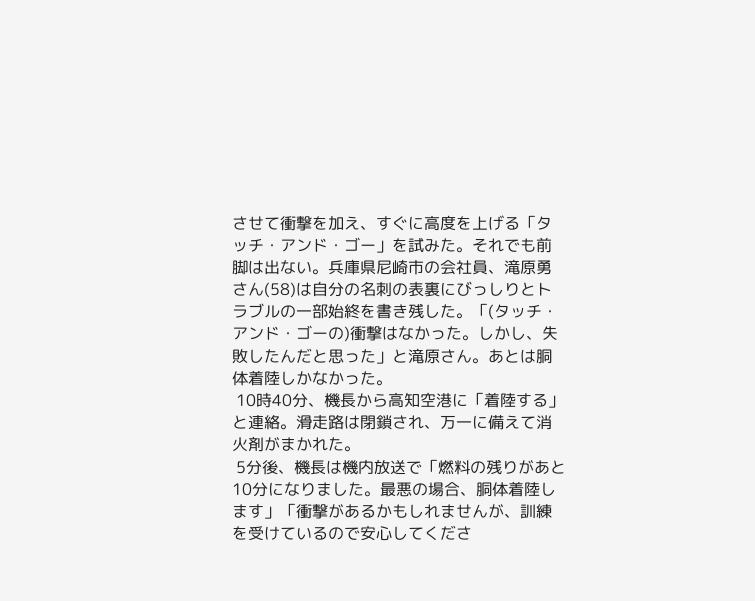させて衝撃を加え、すぐに高度を上げる「タッチ・アンド・ゴー」を試みた。それでも前脚は出ない。兵庫県尼崎市の会社員、滝原勇さん(58)は自分の名刺の表裏にびっしりとトラブルの一部始終を書き残した。「(タッチ・アンド・ゴーの)衝撃はなかった。しかし、失敗したんだと思った」と滝原さん。あとは胴体着陸しかなかった。
 10時40分、機長から高知空港に「着陸する」と連絡。滑走路は閉鎖され、万一に備えて消火剤がまかれた。
 5分後、機長は機内放送で「燃料の残りがあと10分になりました。最悪の場合、胴体着陸します」「衝撃があるかもしれませんが、訓練を受けているので安心してくださ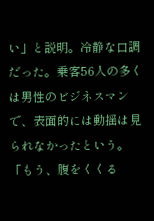い」と説明。冷静な口調だった。乗客56人の多くは男性のビジネスマンで、表面的には動揺は見られなかったという。「もう、腹をくくる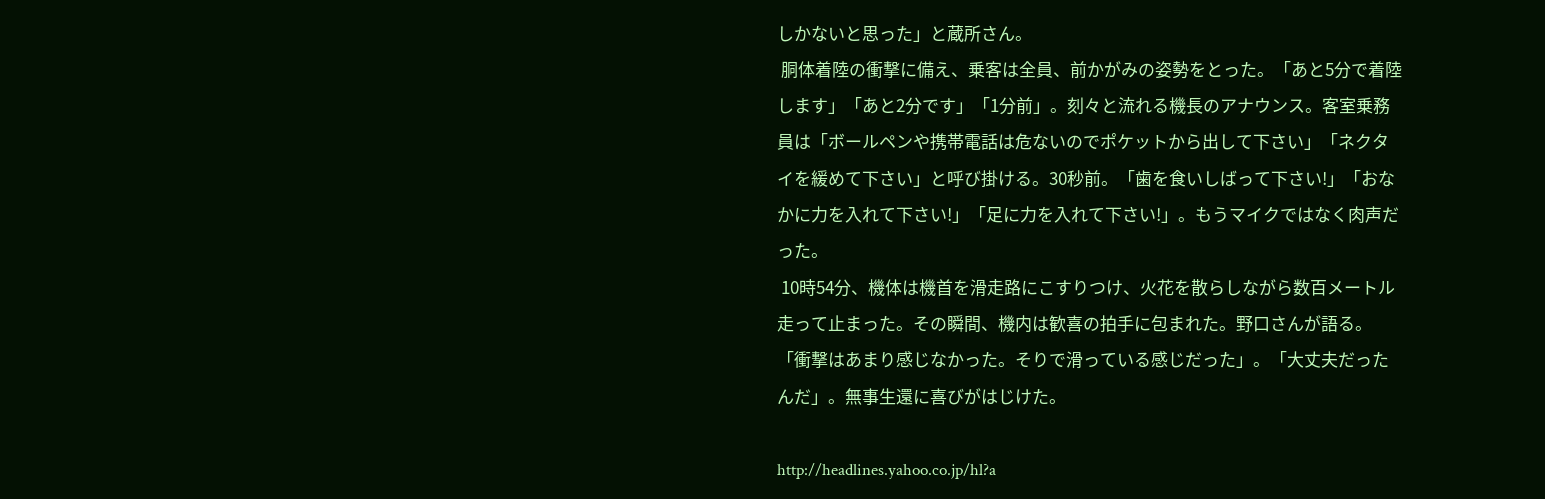しかないと思った」と蔵所さん。
 胴体着陸の衝撃に備え、乗客は全員、前かがみの姿勢をとった。「あと5分で着陸します」「あと2分です」「1分前」。刻々と流れる機長のアナウンス。客室乗務員は「ボールペンや携帯電話は危ないのでポケットから出して下さい」「ネクタイを緩めて下さい」と呼び掛ける。30秒前。「歯を食いしばって下さい!」「おなかに力を入れて下さい!」「足に力を入れて下さい!」。もうマイクではなく肉声だった。
 10時54分、機体は機首を滑走路にこすりつけ、火花を散らしながら数百メートル走って止まった。その瞬間、機内は歓喜の拍手に包まれた。野口さんが語る。「衝撃はあまり感じなかった。そりで滑っている感じだった」。「大丈夫だったんだ」。無事生還に喜びがはじけた。

http://headlines.yahoo.co.jp/hl?a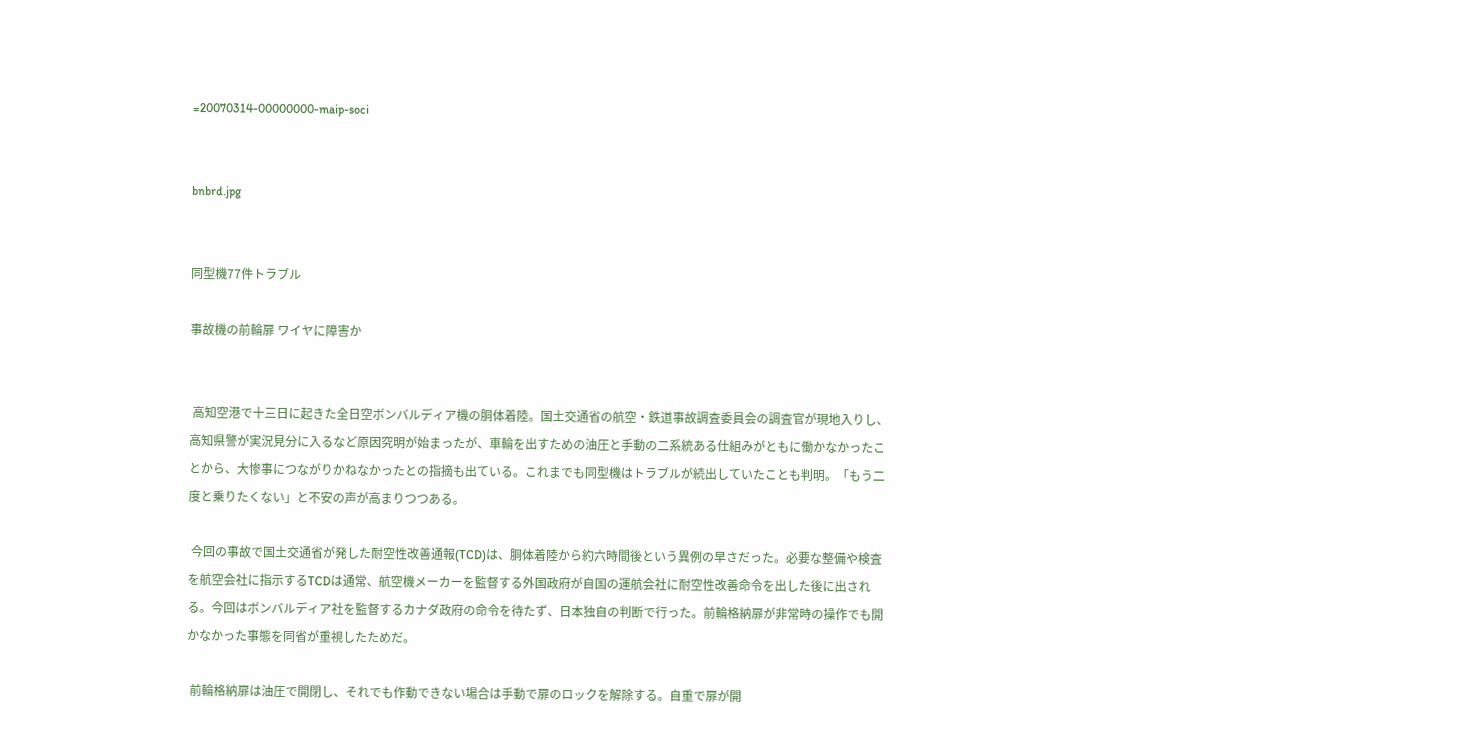=20070314-00000000-maip-soci


bnbrd.jpg


同型機77件トラブル

事故機の前輪扉 ワイヤに障害か


 高知空港で十三日に起きた全日空ボンバルディア機の胴体着陸。国土交通省の航空・鉄道事故調査委員会の調査官が現地入りし、高知県警が実況見分に入るなど原因究明が始まったが、車輪を出すための油圧と手動の二系統ある仕組みがともに働かなかったことから、大惨事につながりかねなかったとの指摘も出ている。これまでも同型機はトラブルが続出していたことも判明。「もう二度と乗りたくない」と不安の声が高まりつつある。

 今回の事故で国土交通省が発した耐空性改善通報(TCD)は、胴体着陸から約六時間後という異例の早さだった。必要な整備や検査を航空会社に指示するTCDは通常、航空機メーカーを監督する外国政府が自国の運航会社に耐空性改善命令を出した後に出される。今回はボンバルディア社を監督するカナダ政府の命令を待たず、日本独自の判断で行った。前輪格納扉が非常時の操作でも開かなかった事態を同省が重視したためだ。

 前輪格納扉は油圧で開閉し、それでも作動できない場合は手動で扉のロックを解除する。自重で扉が開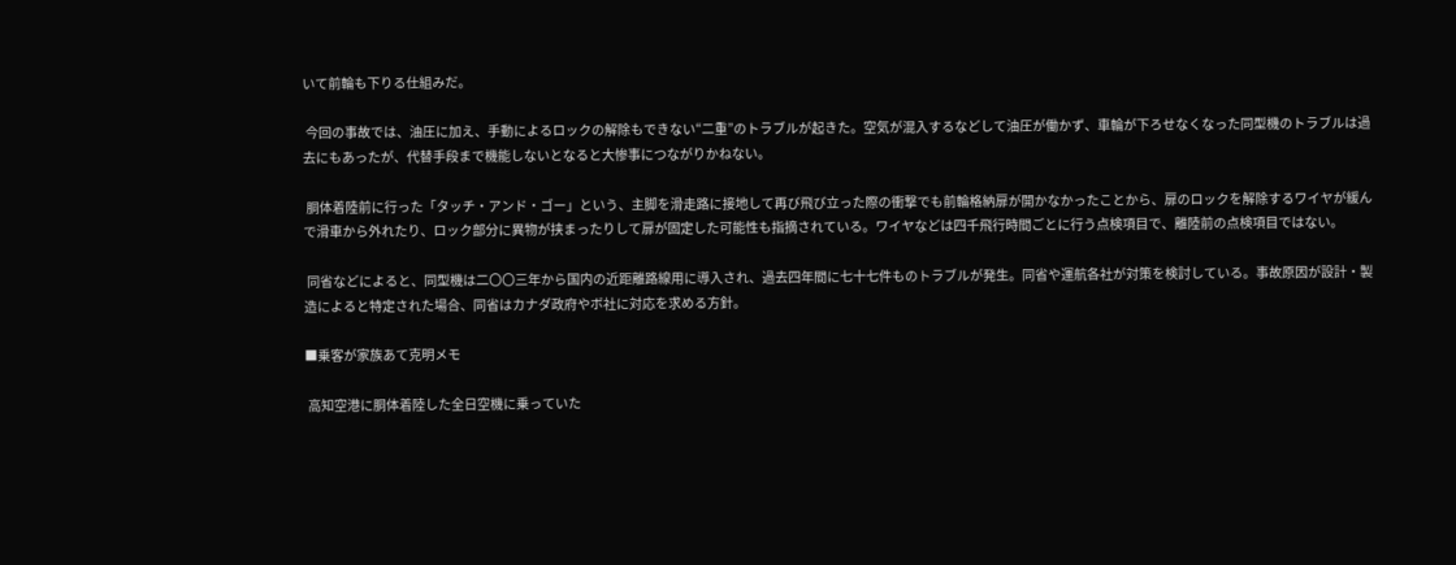いて前輪も下りる仕組みだ。

 今回の事故では、油圧に加え、手動によるロックの解除もできない“二重”のトラブルが起きた。空気が混入するなどして油圧が働かず、車輪が下ろせなくなった同型機のトラブルは過去にもあったが、代替手段まで機能しないとなると大惨事につながりかねない。

 胴体着陸前に行った「タッチ・アンド・ゴー」という、主脚を滑走路に接地して再び飛び立った際の衝撃でも前輪格納扉が開かなかったことから、扉のロックを解除するワイヤが緩んで滑車から外れたり、ロック部分に異物が挟まったりして扉が固定した可能性も指摘されている。ワイヤなどは四千飛行時間ごとに行う点検項目で、離陸前の点検項目ではない。

 同省などによると、同型機は二〇〇三年から国内の近距離路線用に導入され、過去四年間に七十七件ものトラブルが発生。同省や運航各社が対策を検討している。事故原因が設計・製造によると特定された場合、同省はカナダ政府やボ社に対応を求める方針。

■乗客が家族あて克明メモ

 高知空港に胴体着陸した全日空機に乗っていた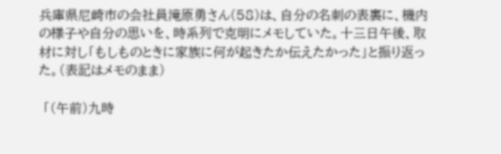兵庫県尼崎市の会社員滝原勇さん(58)は、自分の名刺の表裏に、機内の様子や自分の思いを、時系列で克明にメモしていた。十三日午後、取材に対し「もしものときに家族に何が起きたか伝えたかった」と振り返った。(表記はメモのまま)

 「(午前)九時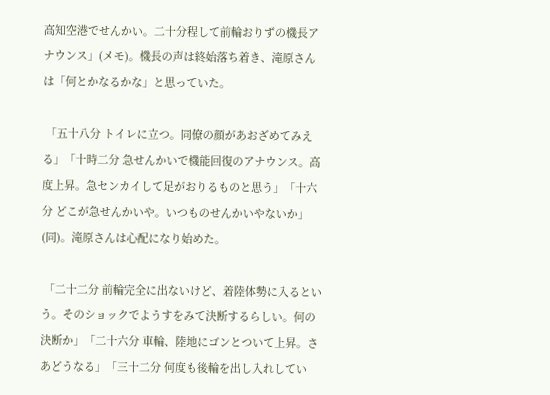高知空港でせんかい。二十分程して前輪おりずの機長アナウンス」(メモ)。機長の声は終始落ち着き、滝原さんは「何とかなるかな」と思っていた。

 「五十八分 トイレに立つ。同僚の顔があおざめてみえる」「十時二分 急せんかいで機能回復のアナウンス。高度上昇。急センカイして足がおりるものと思う」「十六分 どこが急せんかいや。いつものせんかいやないか」(同)。滝原さんは心配になり始めた。

 「二十二分 前輪完全に出ないけど、着陸体勢に入るという。そのショックでようすをみて決断するらしい。何の決断か」「二十六分 車輪、陸地にゴンとついて上昇。さあどうなる」「三十二分 何度も後輪を出し入れしてい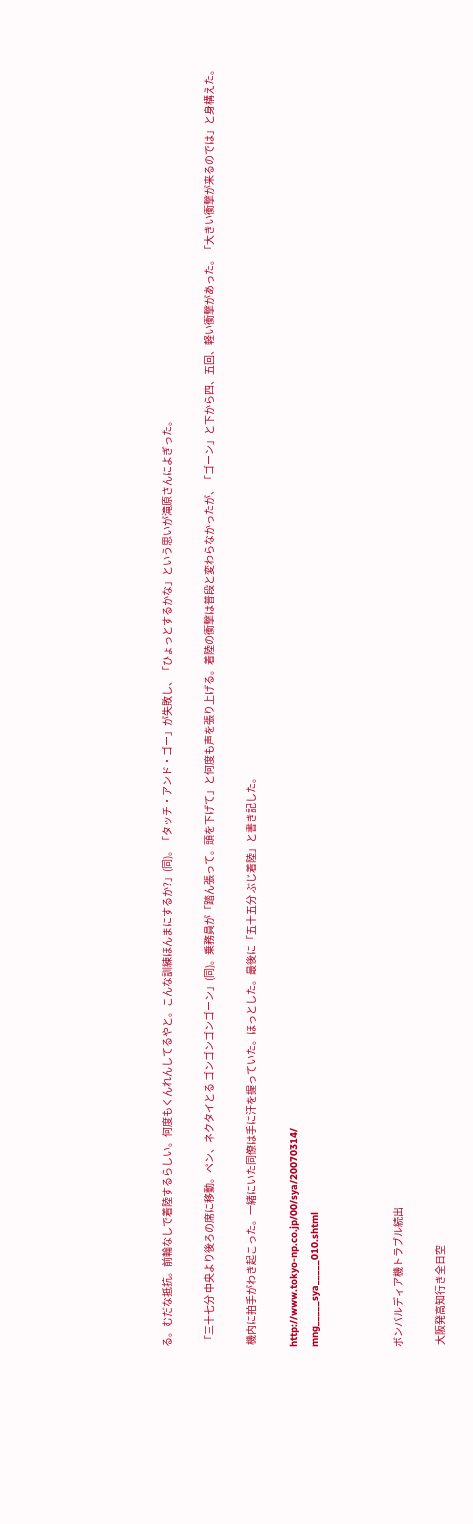る。むだな抵抗。前輪なしで着陸するらしい。何度もくんれんしてるやと。こんな訓練ほんまにするか?」(同)。「タッチ・アンド・ゴー」が失敗し、「ひょっとするかな」という思いが滝原さんによぎった。

 「三十七分 中央より後ろの席に移動。ペン、ネクタイとる ゴンゴンゴンゴーン」(同)。乗務員が「踏ん張って。頭を下げて」と何度も声を張り上げる。着陸の衝撃は普段と変わらなかったが、「ゴーン」と下から四、五回、軽い衝撃があった。「大きい衝撃が来るのでは」と身構えた。

 機内に拍手がわき起こった。一緒にいた同僚は手に汗を握っていた。ほっとした。最後に「五十五分 ぶじ着陸」と書き記した。

http://www.tokyo-np.co.jp/00/sya/20070314/
mng_____sya_____010.shtml



ボンバルディア機トラブル続出

 大阪発高知行き全日空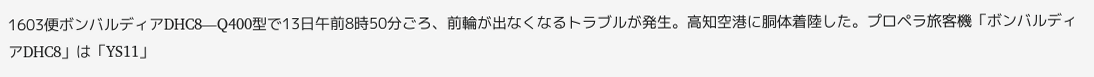1603便ボンバルディアDHC8―Q400型で13日午前8時50分ごろ、前輪が出なくなるトラブルが発生。高知空港に胴体着陸した。プロペラ旅客機「ボンバルディアDHC8」は「YS11」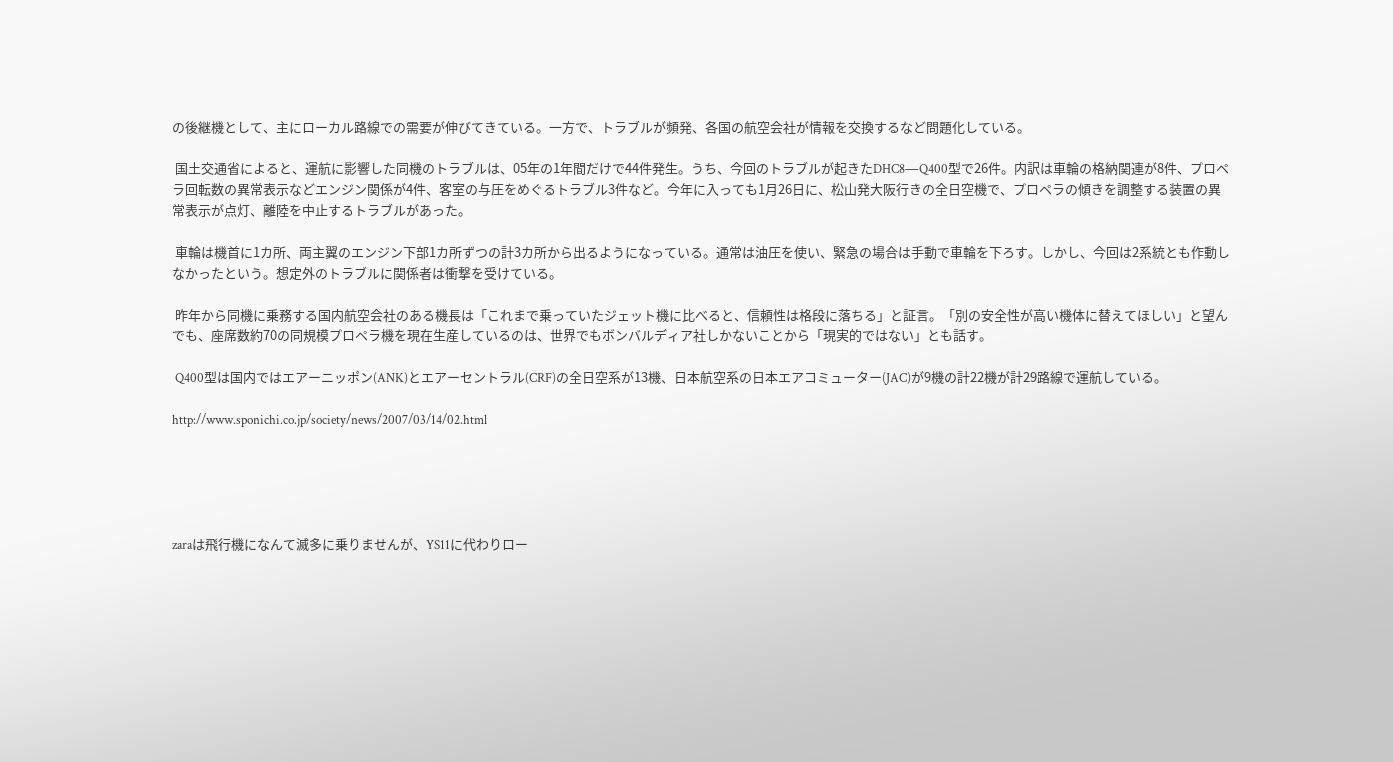の後継機として、主にローカル路線での需要が伸びてきている。一方で、トラブルが頻発、各国の航空会社が情報を交換するなど問題化している。

 国土交通省によると、運航に影響した同機のトラブルは、05年の1年間だけで44件発生。うち、今回のトラブルが起きたDHC8―Q400型で26件。内訳は車輪の格納関連が8件、プロペラ回転数の異常表示などエンジン関係が4件、客室の与圧をめぐるトラブル3件など。今年に入っても1月26日に、松山発大阪行きの全日空機で、プロペラの傾きを調整する装置の異常表示が点灯、離陸を中止するトラブルがあった。

 車輪は機首に1カ所、両主翼のエンジン下部1カ所ずつの計3カ所から出るようになっている。通常は油圧を使い、緊急の場合は手動で車輪を下ろす。しかし、今回は2系統とも作動しなかったという。想定外のトラブルに関係者は衝撃を受けている。

 昨年から同機に乗務する国内航空会社のある機長は「これまで乗っていたジェット機に比べると、信頼性は格段に落ちる」と証言。「別の安全性が高い機体に替えてほしい」と望んでも、座席数約70の同規模プロペラ機を現在生産しているのは、世界でもボンバルディア社しかないことから「現実的ではない」とも話す。

 Q400型は国内ではエアーニッポン(ANK)とエアーセントラル(CRF)の全日空系が13機、日本航空系の日本エアコミューター(JAC)が9機の計22機が計29路線で運航している。

http://www.sponichi.co.jp/society/news/2007/03/14/02.html





zaraは飛行機になんて滅多に乗りませんが、YS11に代わりロー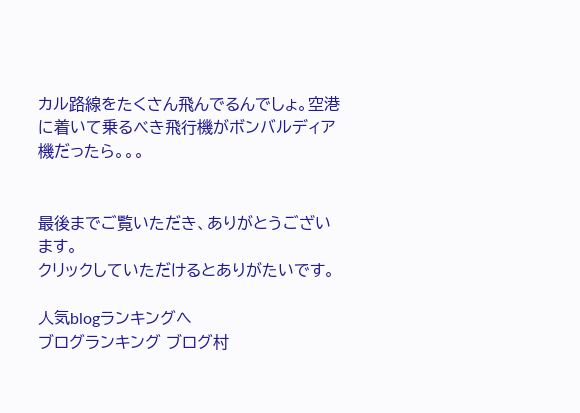カル路線をたくさん飛んでるんでしょ。空港に着いて乗るべき飛行機がボンバルディア機だったら。。。


最後までご覧いただき、ありがとうございます。
クリックしていただけるとありがたいです。

人気blogランキングへ
ブログランキング ブログ村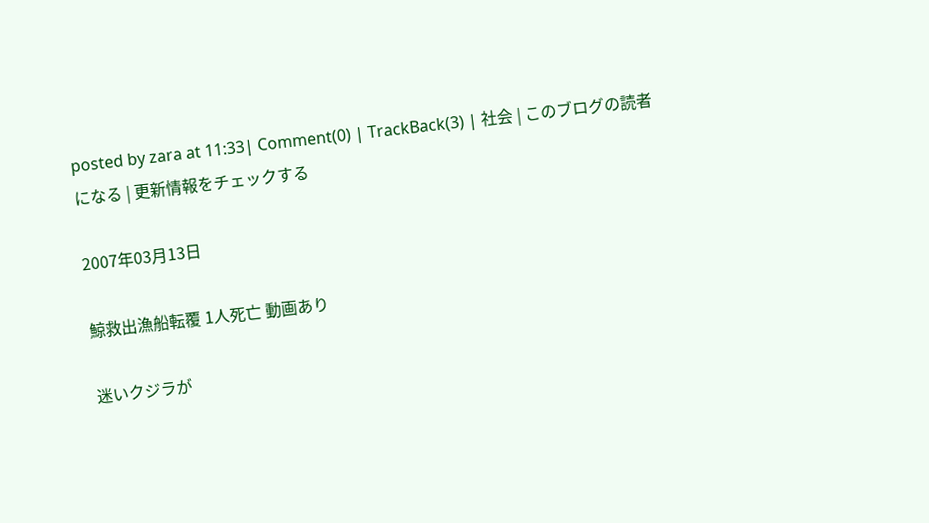posted by zara at 11:33| Comment(0) | TrackBack(3) | 社会 | このブログの読者になる | 更新情報をチェックする

2007年03月13日

鯨救出漁船転覆 1人死亡 動画あり

迷いクジラが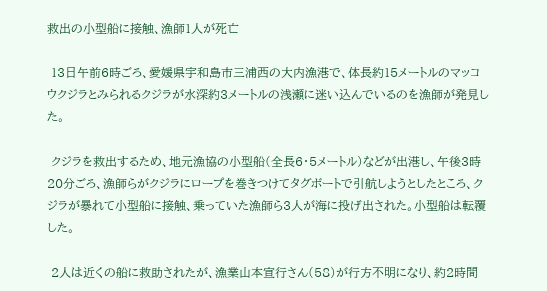救出の小型船に接触、漁師1人が死亡

 13日午前6時ごろ、愛媛県宇和島市三浦西の大内漁港で、体長約15メートルのマッコウクジラとみられるクジラが水深約3メートルの浅瀬に迷い込んでいるのを漁師が発見した。

 クジラを救出するため、地元漁協の小型船(全長6・5メートル)などが出港し、午後3時20分ごろ、漁師らがクジラにロープを巻きつけてタグボートで引航しようとしたところ、クジラが暴れて小型船に接触、乗っていた漁師ら3人が海に投げ出された。小型船は転覆した。

 2人は近くの船に救助されたが、漁業山本宣行さん(58)が行方不明になり、約2時間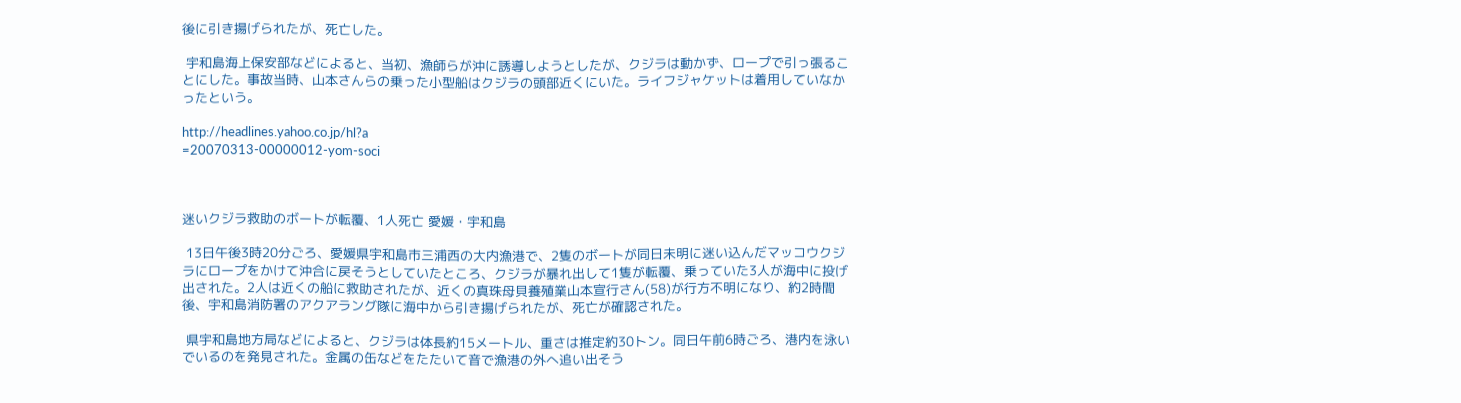後に引き揚げられたが、死亡した。

 宇和島海上保安部などによると、当初、漁師らが沖に誘導しようとしたが、クジラは動かず、ロープで引っ張ることにした。事故当時、山本さんらの乗った小型船はクジラの頭部近くにいた。ライフジャケットは着用していなかったという。

http://headlines.yahoo.co.jp/hl?a
=20070313-00000012-yom-soci



迷いクジラ救助のボートが転覆、1人死亡 愛媛・宇和島

 13日午後3時20分ごろ、愛媛県宇和島市三浦西の大内漁港で、2隻のボートが同日未明に迷い込んだマッコウクジラにロープをかけて沖合に戻そうとしていたところ、クジラが暴れ出して1隻が転覆、乗っていた3人が海中に投げ出された。2人は近くの船に救助されたが、近くの真珠母貝養殖業山本宣行さん(58)が行方不明になり、約2時間後、宇和島消防署のアクアラング隊に海中から引き揚げられたが、死亡が確認された。

 県宇和島地方局などによると、クジラは体長約15メートル、重さは推定約30トン。同日午前6時ごろ、港内を泳いでいるのを発見された。金属の缶などをたたいて音で漁港の外へ追い出そう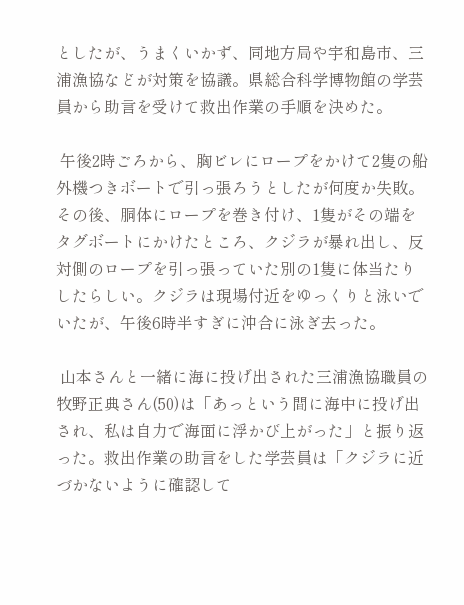としたが、うまくいかず、同地方局や宇和島市、三浦漁協などが対策を協議。県総合科学博物館の学芸員から助言を受けて救出作業の手順を決めた。

 午後2時ごろから、胸ビレにロープをかけて2隻の船外機つきボートで引っ張ろうとしたが何度か失敗。その後、胴体にロープを巻き付け、1隻がその端をタグボートにかけたところ、クジラが暴れ出し、反対側のロープを引っ張っていた別の1隻に体当たりしたらしい。クジラは現場付近をゆっくりと泳いでいたが、午後6時半すぎに沖合に泳ぎ去った。

 山本さんと一緒に海に投げ出された三浦漁協職員の牧野正典さん(50)は「あっという間に海中に投げ出され、私は自力で海面に浮かび上がった」と振り返った。救出作業の助言をした学芸員は「クジラに近づかないように確認して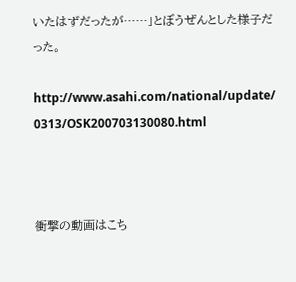いたはずだったが……」とぼうぜんとした様子だった。

http://www.asahi.com/national/update/
0313/OSK200703130080.html



衝撃の動画はこち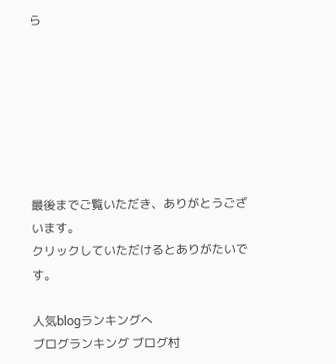ら







最後までご覧いただき、ありがとうございます。
クリックしていただけるとありがたいです。

人気blogランキングへ
ブログランキング ブログ村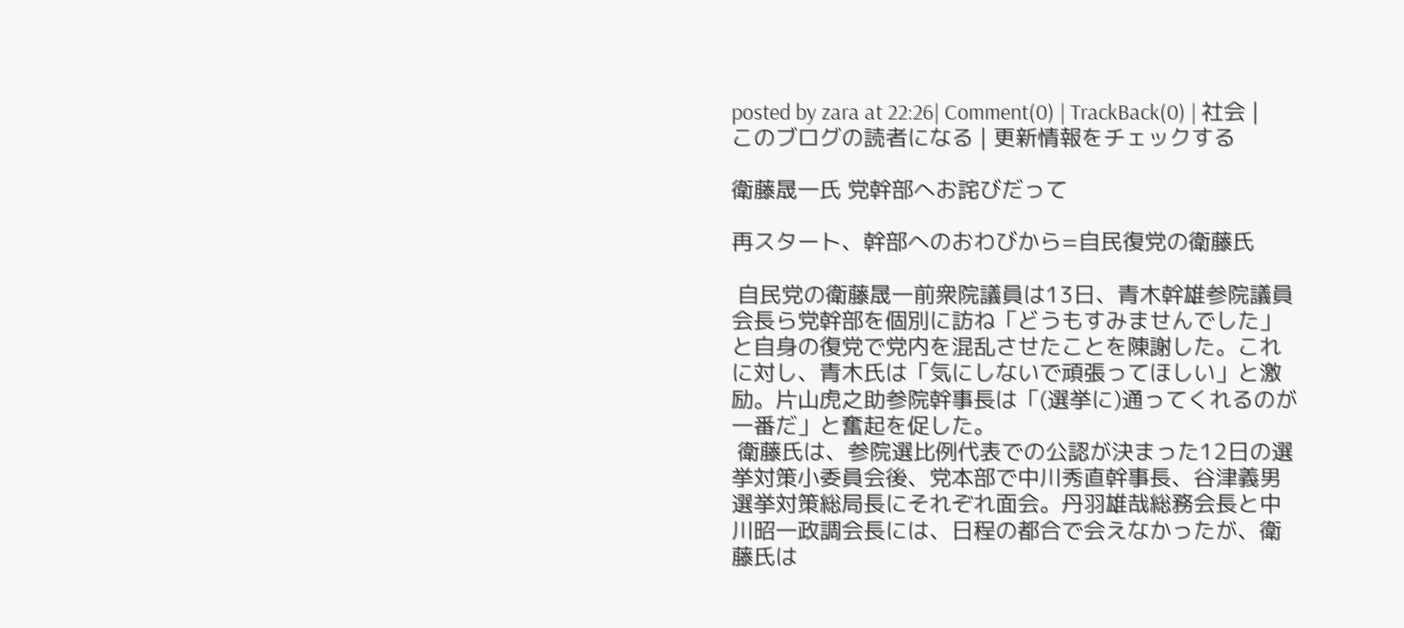posted by zara at 22:26| Comment(0) | TrackBack(0) | 社会 | このブログの読者になる | 更新情報をチェックする

衛藤晟一氏 党幹部へお詫びだって

再スタート、幹部へのおわびから=自民復党の衛藤氏

 自民党の衛藤晟一前衆院議員は13日、青木幹雄参院議員会長ら党幹部を個別に訪ね「どうもすみませんでした」と自身の復党で党内を混乱させたことを陳謝した。これに対し、青木氏は「気にしないで頑張ってほしい」と激励。片山虎之助参院幹事長は「(選挙に)通ってくれるのが一番だ」と奮起を促した。
 衛藤氏は、参院選比例代表での公認が決まった12日の選挙対策小委員会後、党本部で中川秀直幹事長、谷津義男選挙対策総局長にそれぞれ面会。丹羽雄哉総務会長と中川昭一政調会長には、日程の都合で会えなかったが、衛藤氏は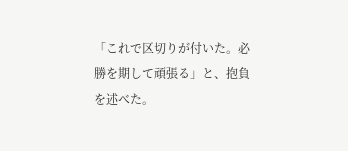「これで区切りが付いた。必勝を期して頑張る」と、抱負を述べた。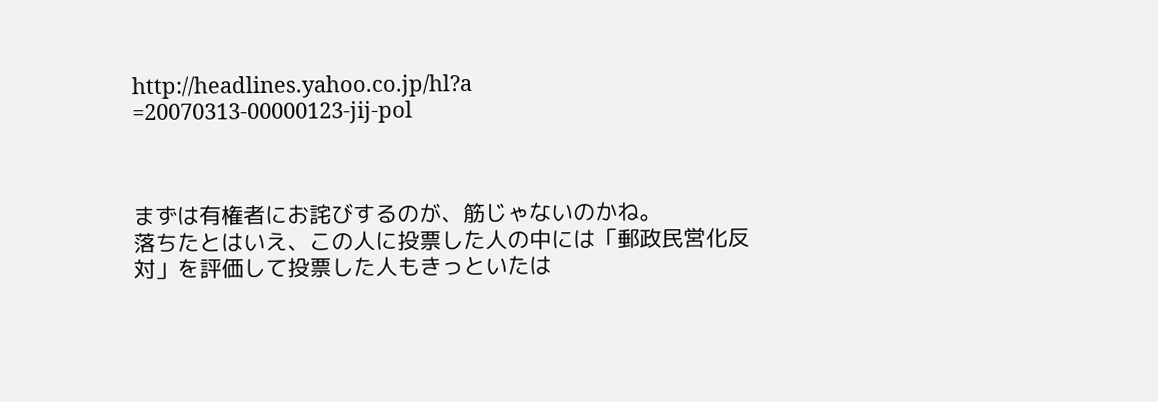http://headlines.yahoo.co.jp/hl?a
=20070313-00000123-jij-pol



まずは有権者にお詫びするのが、筋じゃないのかね。
落ちたとはいえ、この人に投票した人の中には「郵政民営化反対」を評価して投票した人もきっといたは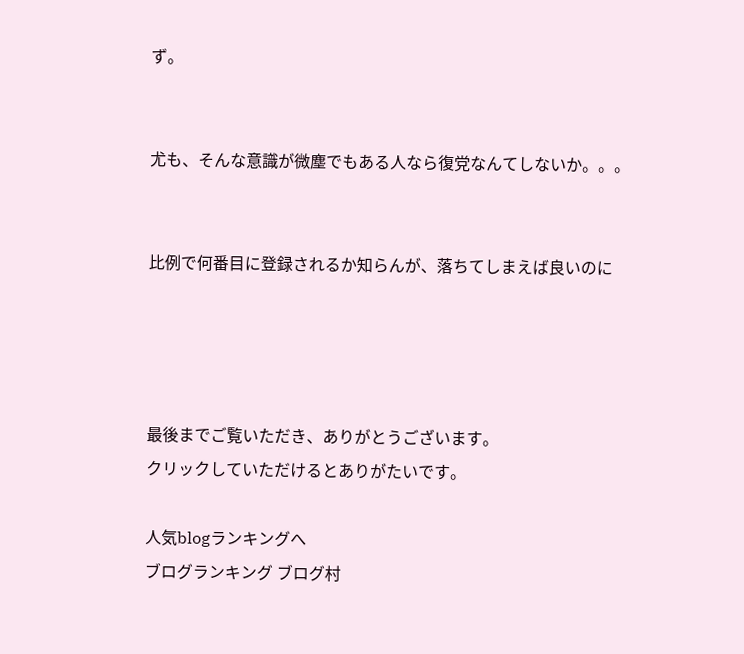ず。


尤も、そんな意識が微塵でもある人なら復党なんてしないか。。。


比例で何番目に登録されるか知らんが、落ちてしまえば良いのに




最後までご覧いただき、ありがとうございます。
クリックしていただけるとありがたいです。

人気blogランキングへ
ブログランキング ブログ村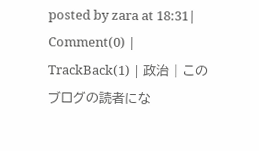posted by zara at 18:31| Comment(0) | TrackBack(1) | 政治 | このブログの読者にな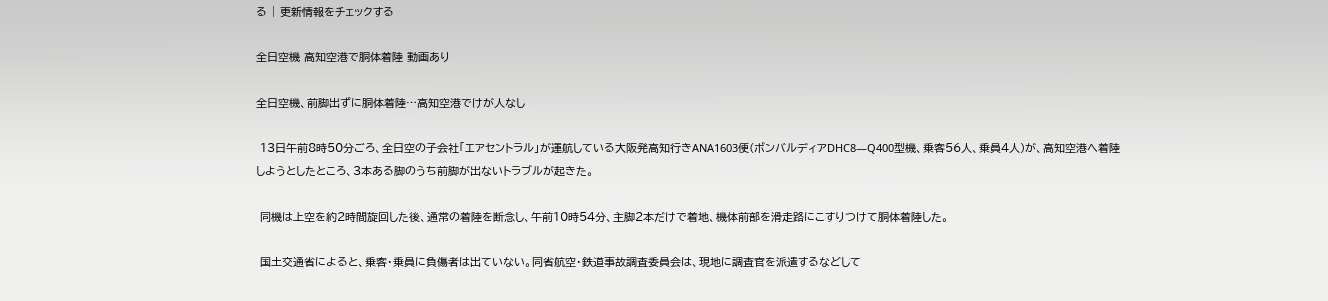る | 更新情報をチェックする

全日空機 高知空港で胴体着陸 動画あり

全日空機、前脚出ずに胴体着陸…高知空港でけが人なし

 13日午前8時50分ごろ、全日空の子会社「エアセントラル」が運航している大阪発高知行きANA1603便(ボンバルディアDHC8―Q400型機、乗客56人、乗員4人)が、高知空港へ着陸しようとしたところ、3本ある脚のうち前脚が出ないトラブルが起きた。

 同機は上空を約2時間旋回した後、通常の着陸を断念し、午前10時54分、主脚2本だけで着地、機体前部を滑走路にこすりつけて胴体着陸した。

 国土交通省によると、乗客・乗員に負傷者は出ていない。同省航空・鉄道事故調査委員会は、現地に調査官を派遣するなどして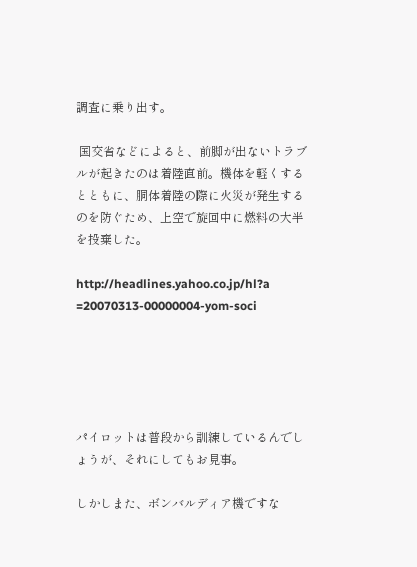調査に乗り出す。

 国交省などによると、前脚が出ないトラブルが起きたのは着陸直前。機体を軽くするとともに、胴体着陸の際に火災が発生するのを防ぐため、上空で旋回中に燃料の大半を投棄した。

http://headlines.yahoo.co.jp/hl?a
=20070313-00000004-yom-soci





パイロットは普段から訓練しているんでしょうが、それにしてもお見事。

しかしまた、ボンバルディア機ですな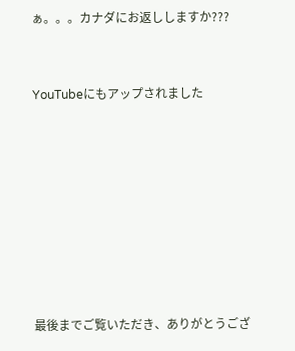ぁ。。。カナダにお返ししますか???


YouTubeにもアップされました








最後までご覧いただき、ありがとうござ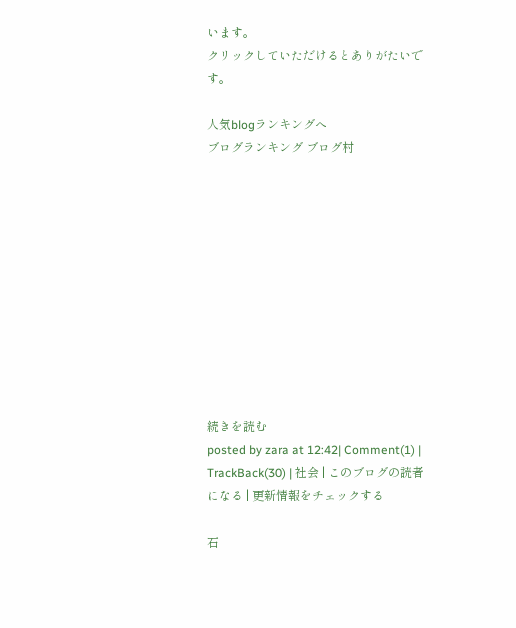います。
クリックしていただけるとありがたいです。

人気blogランキングへ
ブログランキング ブログ村











続きを読む
posted by zara at 12:42| Comment(1) | TrackBack(30) | 社会 | このブログの読者になる | 更新情報をチェックする

石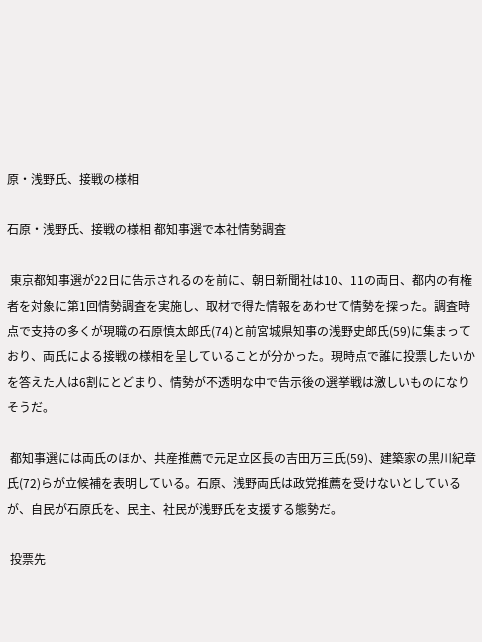原・浅野氏、接戦の様相

石原・浅野氏、接戦の様相 都知事選で本社情勢調査

 東京都知事選が22日に告示されるのを前に、朝日新聞社は10、11の両日、都内の有権者を対象に第1回情勢調査を実施し、取材で得た情報をあわせて情勢を探った。調査時点で支持の多くが現職の石原慎太郎氏(74)と前宮城県知事の浅野史郎氏(59)に集まっており、両氏による接戦の様相を呈していることが分かった。現時点で誰に投票したいかを答えた人は6割にとどまり、情勢が不透明な中で告示後の選挙戦は激しいものになりそうだ。

 都知事選には両氏のほか、共産推薦で元足立区長の吉田万三氏(59)、建築家の黒川紀章氏(72)らが立候補を表明している。石原、浅野両氏は政党推薦を受けないとしているが、自民が石原氏を、民主、社民が浅野氏を支援する態勢だ。

 投票先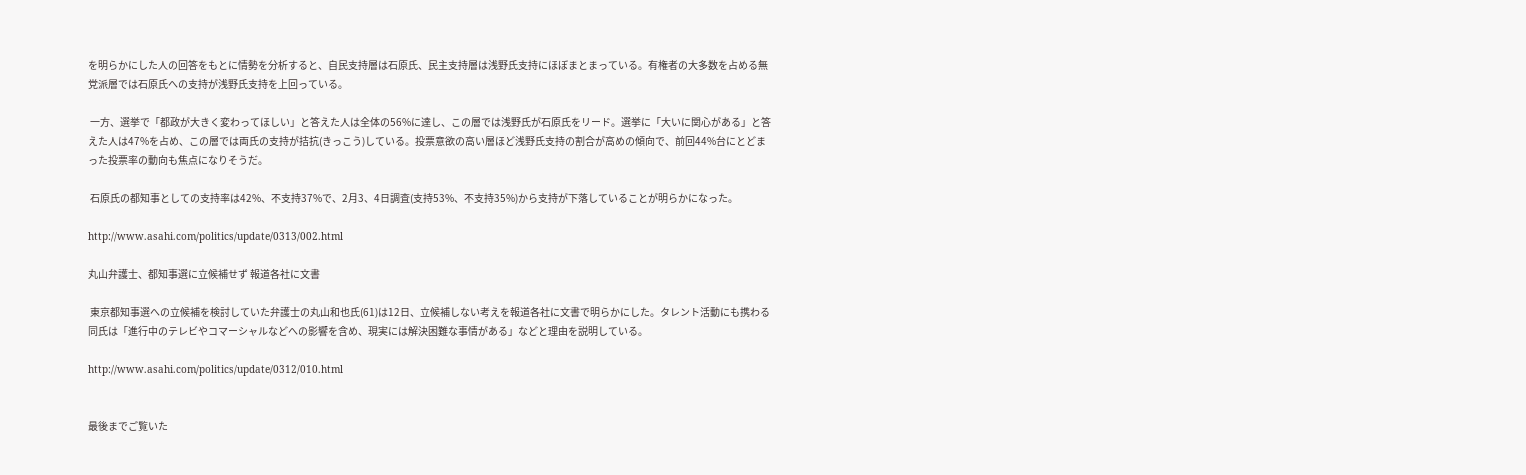を明らかにした人の回答をもとに情勢を分析すると、自民支持層は石原氏、民主支持層は浅野氏支持にほぼまとまっている。有権者の大多数を占める無党派層では石原氏への支持が浅野氏支持を上回っている。

 一方、選挙で「都政が大きく変わってほしい」と答えた人は全体の56%に達し、この層では浅野氏が石原氏をリード。選挙に「大いに関心がある」と答えた人は47%を占め、この層では両氏の支持が拮抗(きっこう)している。投票意欲の高い層ほど浅野氏支持の割合が高めの傾向で、前回44%台にとどまった投票率の動向も焦点になりそうだ。

 石原氏の都知事としての支持率は42%、不支持37%で、2月3、4日調査(支持53%、不支持35%)から支持が下落していることが明らかになった。

http://www.asahi.com/politics/update/0313/002.html

丸山弁護士、都知事選に立候補せず 報道各社に文書

 東京都知事選への立候補を検討していた弁護士の丸山和也氏(61)は12日、立候補しない考えを報道各社に文書で明らかにした。タレント活動にも携わる同氏は「進行中のテレビやコマーシャルなどへの影響を含め、現実には解決困難な事情がある」などと理由を説明している。

http://www.asahi.com/politics/update/0312/010.html


最後までご覧いた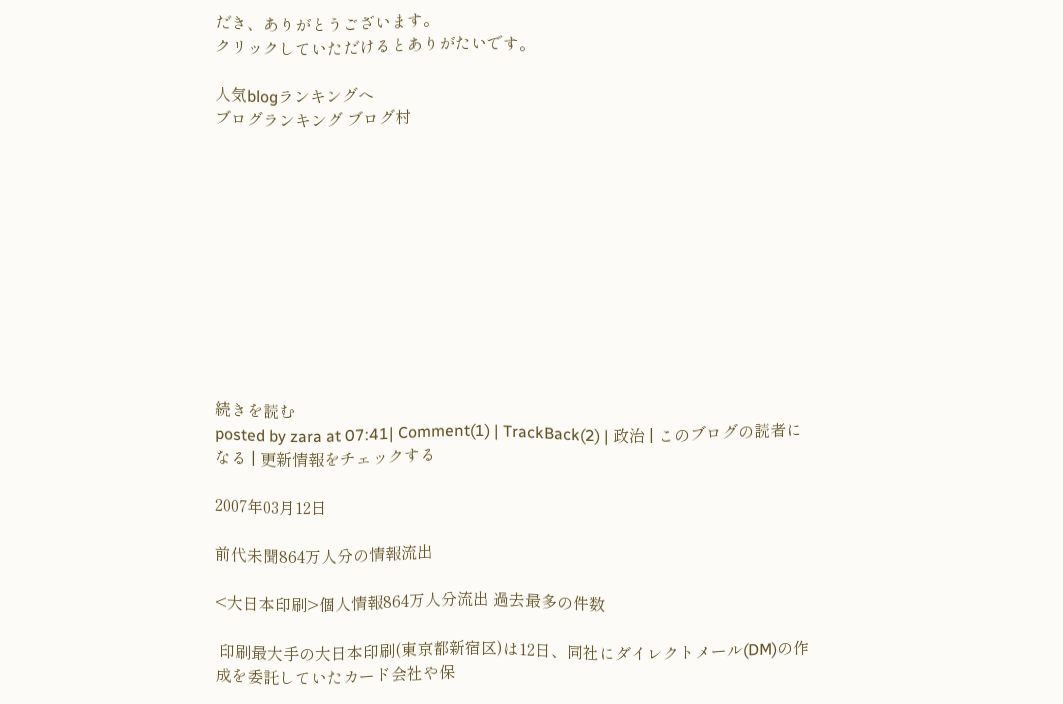だき、ありがとうございます。
クリックしていただけるとありがたいです。

人気blogランキングへ
ブログランキング ブログ村











続きを読む
posted by zara at 07:41| Comment(1) | TrackBack(2) | 政治 | このブログの読者になる | 更新情報をチェックする

2007年03月12日

前代未聞864万人分の情報流出

<大日本印刷>個人情報864万人分流出 過去最多の件数

 印刷最大手の大日本印刷(東京都新宿区)は12日、同社にダイレクトメール(DM)の作成を委託していたカード会社や保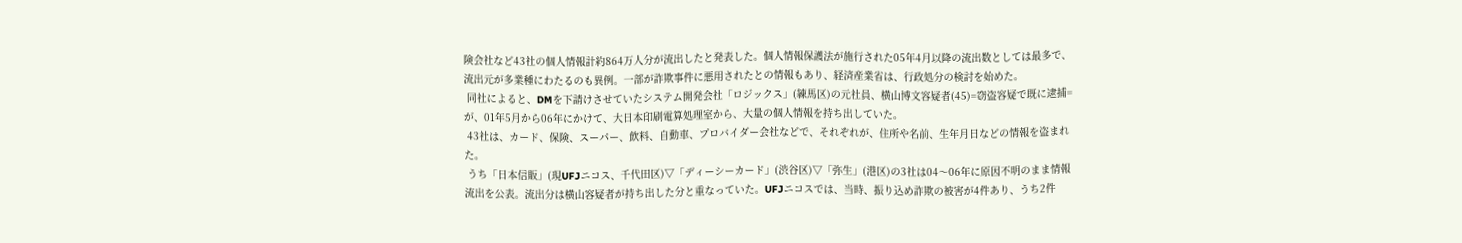険会社など43社の個人情報計約864万人分が流出したと発表した。個人情報保護法が施行された05年4月以降の流出数としては最多で、流出元が多業種にわたるのも異例。一部が詐欺事件に悪用されたとの情報もあり、経済産業省は、行政処分の検討を始めた。
 同社によると、DMを下請けさせていたシステム開発会社「ロジックス」(練馬区)の元社員、横山博文容疑者(45)=窃盗容疑で既に逮捕=が、01年5月から06年にかけて、大日本印刷電算処理室から、大量の個人情報を持ち出していた。
 43社は、カード、保険、スーパー、飲料、自動車、プロバイダー会社などで、それぞれが、住所や名前、生年月日などの情報を盗まれた。
 うち「日本信販」(現UFJニコス、千代田区)▽「ディーシーカード」(渋谷区)▽「弥生」(港区)の3社は04〜06年に原因不明のまま情報流出を公表。流出分は横山容疑者が持ち出した分と重なっていた。UFJニコスでは、当時、振り込め詐欺の被害が4件あり、うち2件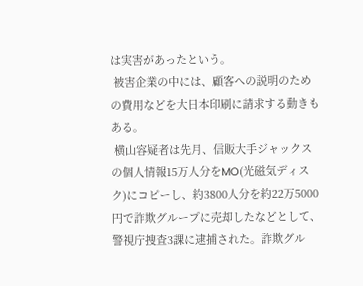は実害があったという。
 被害企業の中には、顧客への説明のための費用などを大日本印刷に請求する動きもある。
 横山容疑者は先月、信販大手ジャックスの個人情報15万人分をMO(光磁気ディスク)にコピーし、約3800人分を約22万5000円で詐欺グループに売却したなどとして、警視庁捜査3課に逮捕された。詐欺グル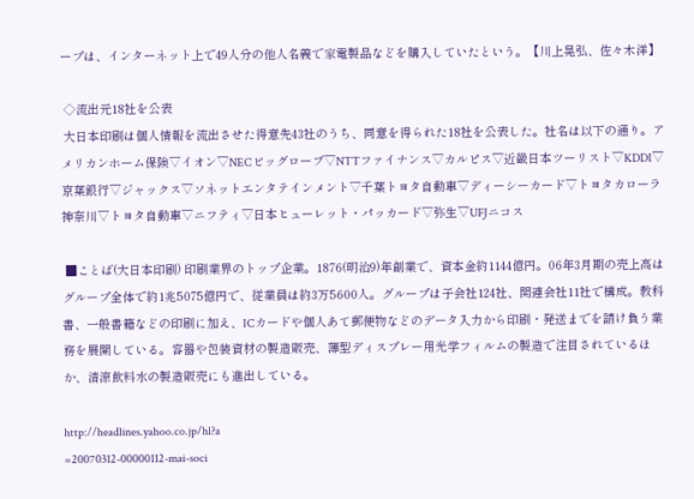ープは、インターネット上で49人分の他人名義で家電製品などを購入していたという。【川上晃弘、佐々木洋】

 ◇流出元18社を公表
 大日本印刷は個人情報を流出させた得意先43社のうち、同意を得られた18社を公表した。社名は以下の通り。アメリカンホーム保険▽イオン▽NECビッグローブ▽NTTファイナンス▽カルピス▽近畿日本ツーリスト▽KDDI▽京葉銀行▽ジャックス▽ソネットエンタテインメント▽千葉トヨタ自動車▽ディーシーカード▽トヨタカローラ神奈川▽トヨタ自動車▽ニフティ▽日本ヒューレット・パッカード▽弥生▽UFJニコス

 ■ことば(大日本印刷) 印刷業界のトップ企業。1876(明治9)年創業で、資本金約1144億円。06年3月期の売上高はグループ全体で約1兆5075億円で、従業員は約3万5600人。グループは子会社124社、関連会社11社で構成。教科書、一般書籍などの印刷に加え、ICカードや個人あて郵便物などのデータ入力から印刷・発送までを請け負う業務を展開している。容器や包装資材の製造販売、薄型ディスプレー用光学フィルムの製造で注目されているほか、清涼飲料水の製造販売にも進出している。

http://headlines.yahoo.co.jp/hl?a
=20070312-00000112-mai-soci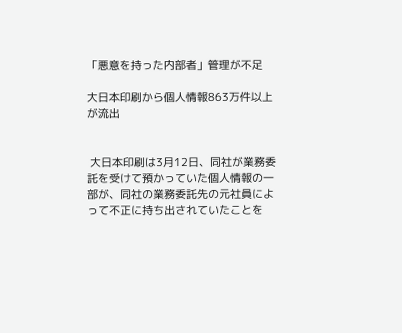「悪意を持った内部者」管理が不足

大日本印刷から個人情報863万件以上が流出


 大日本印刷は3月12日、同社が業務委託を受けて預かっていた個人情報の一部が、同社の業務委託先の元社員によって不正に持ち出されていたことを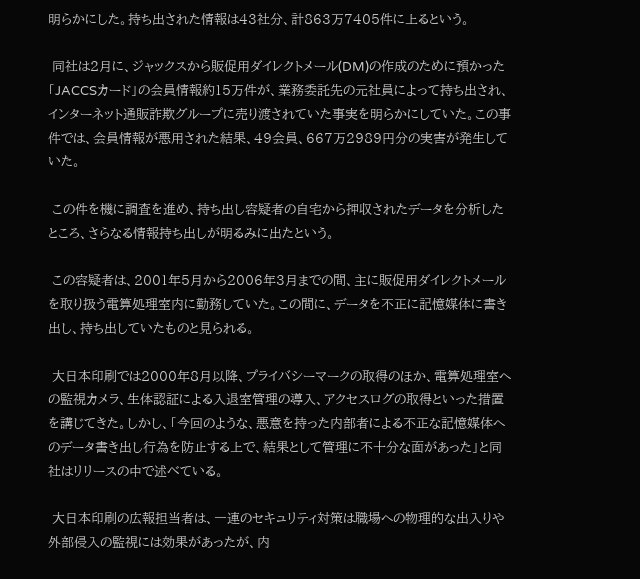明らかにした。持ち出された情報は43社分、計863万7405件に上るという。

 同社は2月に、ジャックスから販促用ダイレクトメール(DM)の作成のために預かった「JACCSカード」の会員情報約15万件が、業務委託先の元社員によって持ち出され、インターネット通販詐欺グループに売り渡されていた事実を明らかにしていた。この事件では、会員情報が悪用された結果、49会員、667万2989円分の実害が発生していた。

 この件を機に調査を進め、持ち出し容疑者の自宅から押収されたデータを分析したところ、さらなる情報持ち出しが明るみに出たという。

 この容疑者は、2001年5月から2006年3月までの間、主に販促用ダイレクトメールを取り扱う電算処理室内に勤務していた。この間に、データを不正に記憶媒体に書き出し、持ち出していたものと見られる。

 大日本印刷では2000年8月以降、プライバシーマークの取得のほか、電算処理室への監視カメラ、生体認証による入退室管理の導入、アクセスログの取得といった措置を講じてきた。しかし、「今回のような、悪意を持った内部者による不正な記憶媒体へのデータ書き出し行為を防止する上で、結果として管理に不十分な面があった」と同社はリリースの中で述べている。

 大日本印刷の広報担当者は、一連のセキュリティ対策は職場への物理的な出入りや外部侵入の監視には効果があったが、内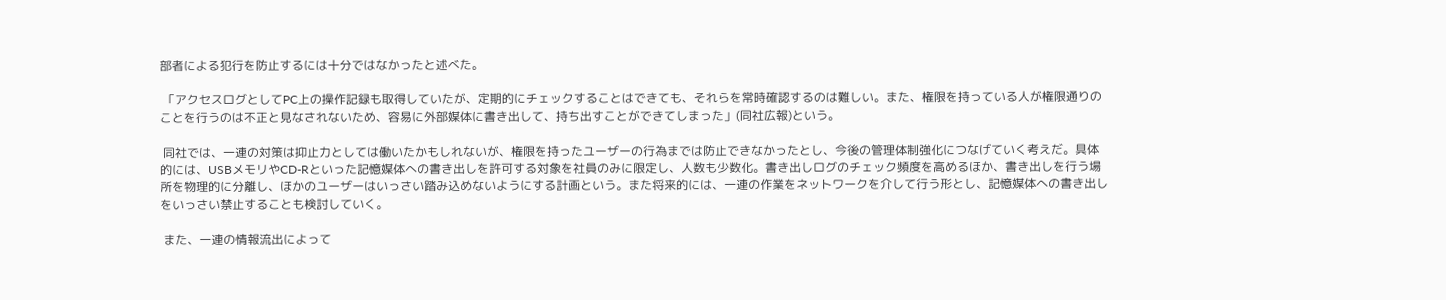部者による犯行を防止するには十分ではなかったと述べた。

 「アクセスログとしてPC上の操作記録も取得していたが、定期的にチェックすることはできても、それらを常時確認するのは難しい。また、権限を持っている人が権限通りのことを行うのは不正と見なされないため、容易に外部媒体に書き出して、持ち出すことができてしまった」(同社広報)という。

 同社では、一連の対策は抑止力としては働いたかもしれないが、権限を持ったユーザーの行為までは防止できなかったとし、今後の管理体制強化につなげていく考えだ。具体的には、USBメモリやCD-Rといった記憶媒体への書き出しを許可する対象を社員のみに限定し、人数も少数化。書き出しログのチェック頻度を高めるほか、書き出しを行う場所を物理的に分離し、ほかのユーザーはいっさい踏み込めないようにする計画という。また将来的には、一連の作業をネットワークを介して行う形とし、記憶媒体への書き出しをいっさい禁止することも検討していく。

 また、一連の情報流出によって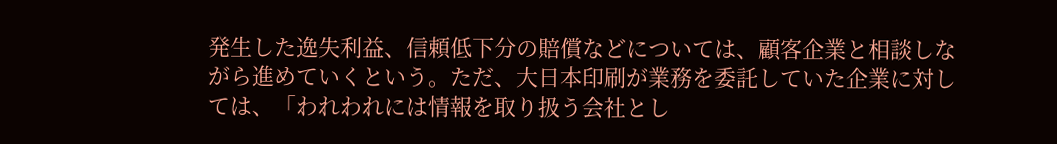発生した逸失利益、信頼低下分の賠償などについては、顧客企業と相談しながら進めていくという。ただ、大日本印刷が業務を委託していた企業に対しては、「われわれには情報を取り扱う会社とし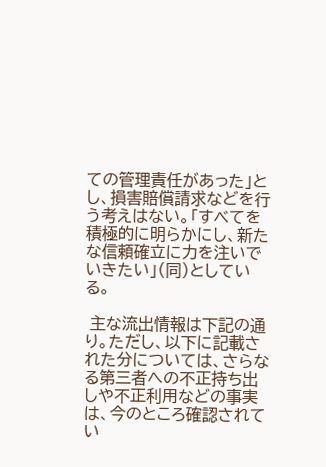ての管理責任があった」とし、損害賠償請求などを行う考えはない。「すべてを積極的に明らかにし、新たな信頼確立に力を注いでいきたい」(同)としている。

 主な流出情報は下記の通り。ただし、以下に記載された分については、さらなる第三者への不正持ち出しや不正利用などの事実は、今のところ確認されてい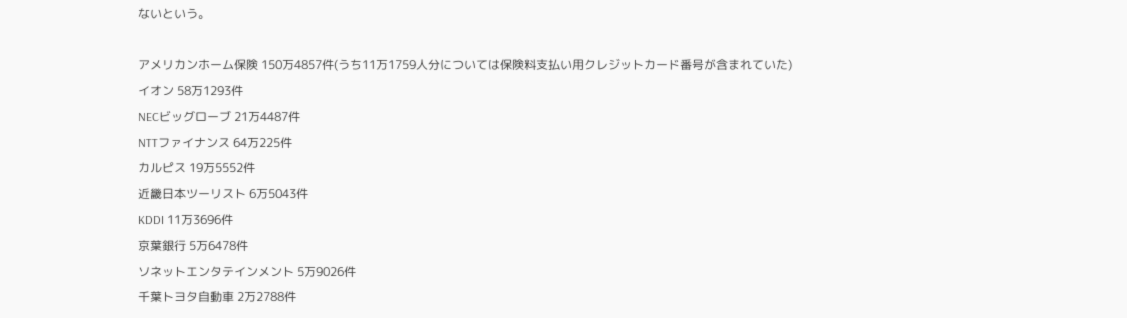ないという。

アメリカンホーム保険 150万4857件(うち11万1759人分については保険料支払い用クレジットカード番号が含まれていた)
イオン 58万1293件
NECビッグローブ 21万4487件
NTTファイナンス 64万225件
カルピス 19万5552件
近畿日本ツーリスト 6万5043件
KDDI 11万3696件
京葉銀行 5万6478件
ソネットエンタテインメント 5万9026件
千葉トヨタ自動車 2万2788件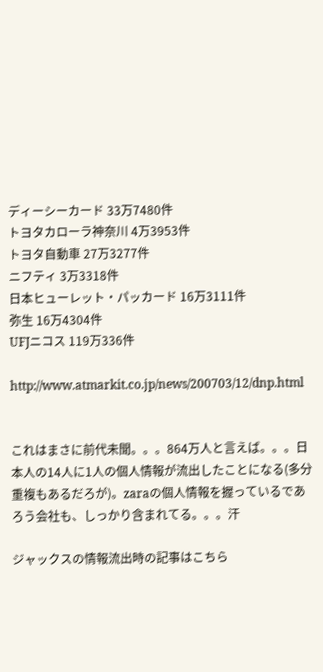ディーシーカード 33万7480件
トヨタカローラ神奈川 4万3953件
トヨタ自動車 27万3277件
ニフティ 3万3318件
日本ヒューレット・パッカード 16万3111件
弥生 16万4304件
UFJニコス 119万336件

http://www.atmarkit.co.jp/news/200703/12/dnp.html


これはまさに前代未聞。。。864万人と言えば。。。日本人の14人に1人の個人情報が流出したことになる(多分重複もあるだろが)。zaraの個人情報を握っているであろう会社も、しっかり含まれてる。。。汗

ジャックスの情報流出時の記事はこちら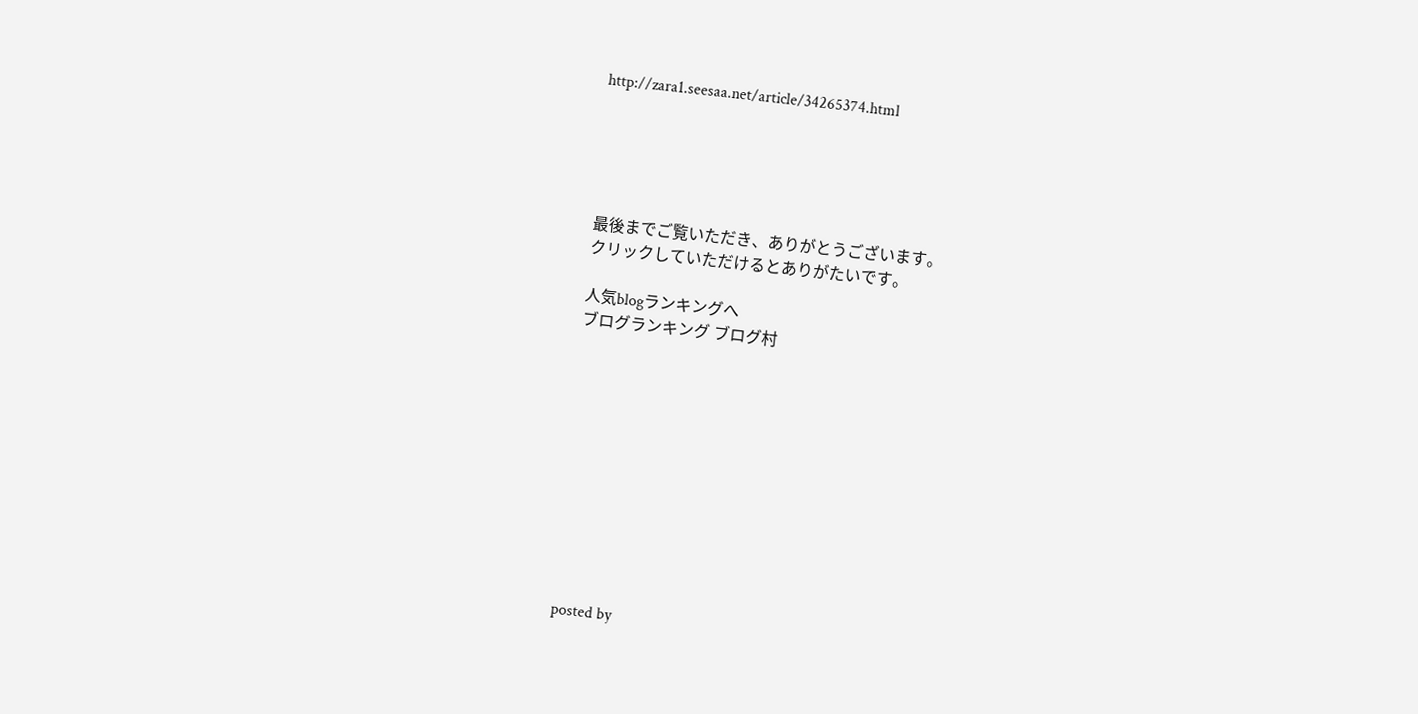http://zara1.seesaa.net/article/34265374.html





最後までご覧いただき、ありがとうございます。
クリックしていただけるとありがたいです。

人気blogランキングへ
ブログランキング ブログ村











posted by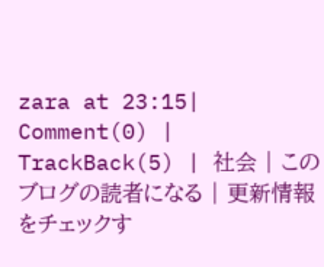zara at 23:15| Comment(0) | TrackBack(5) | 社会 | このブログの読者になる | 更新情報をチェックす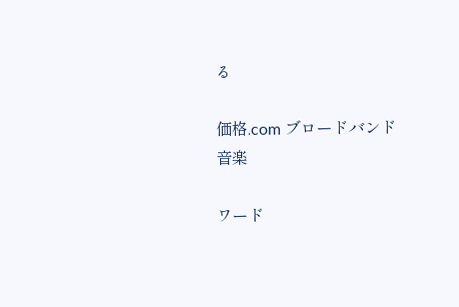る

価格.com ブロードバンド
音楽

ワード